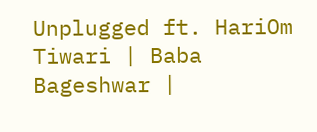Unplugged ft. HariOm Tiwari | Baba Bageshwar |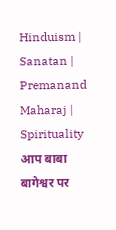Hinduism | Sanatan | Premanand Maharaj | Spirituality
आप बाबा बागेश्वर पर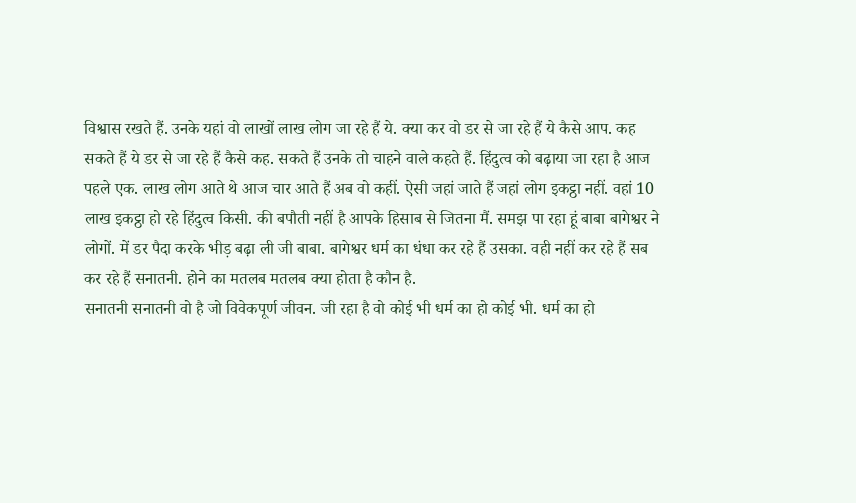विश्वास रखते हैं. उनके यहां वो लाखों लाख लोग जा रहे हैं ये. क्या कर वो डर से जा रहे हैं ये कैसे आप. कह सकते हैं ये डर से जा रहे हैं कैसे कह. सकते हैं उनके तो चाहने वाले कहते हैं. हिंदुत्व को बढ़ाया जा रहा है आज पहले एक. लाख लोग आते थे आज चार आते हैं अब वो कहीं. ऐसी जहां जाते हैं जहां लोग इकट्ठा नहीं. वहां 10 लाख इकट्ठा हो रहे हिंदुत्व किसी. की बपौती नहीं है आपके हिसाब से जितना मैं. समझ पा रहा हूं बाबा बागेश्वर ने लोगों. में डर पैदा करके भीड़ बढ़ा ली जी बाबा. बागेश्वर धर्म का धंधा कर रहे हैं उसका. वही नहीं कर रहे हैं सब कर रहे हैं सनातनी. होने का मतलब मतलब क्या होता है कौन है.
सनातनी सनातनी वो है जो विवेकपूर्ण जीवन. जी रहा है वो कोई भी धर्म का हो कोई भी. धर्म का हो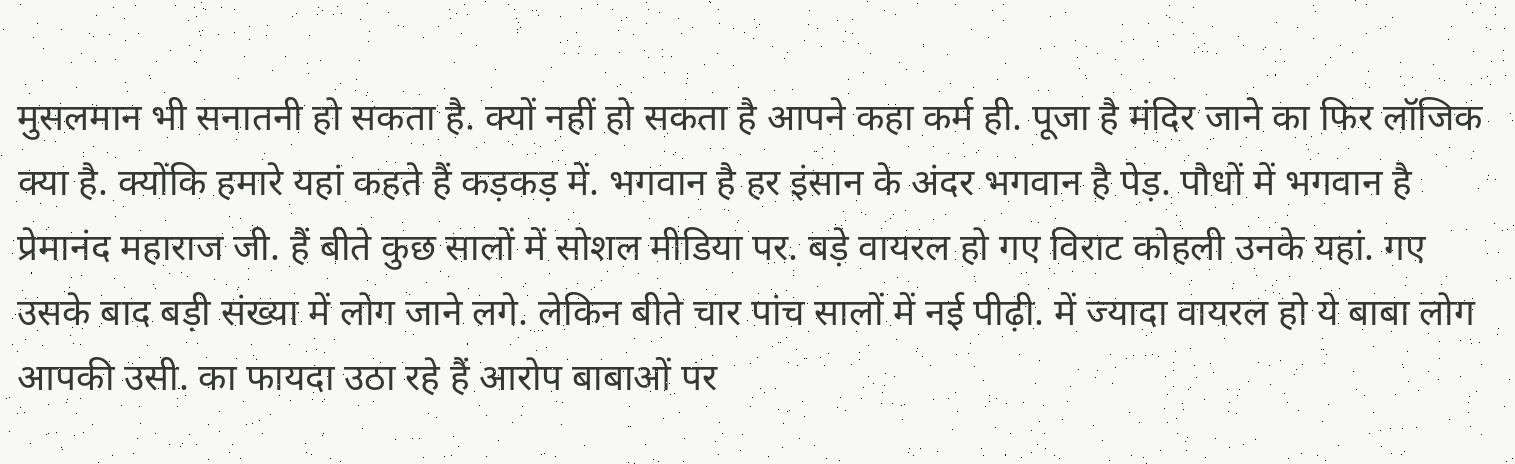मुसलमान भी सनातनी हो सकता है. क्यों नहीं हो सकता है आपने कहा कर्म ही. पूजा है मंदिर जाने का फिर लॉजिक क्या है. क्योंकि हमारे यहां कहते हैं कड़कड़ में. भगवान है हर इंसान के अंदर भगवान है पेड़. पौधों में भगवान है प्रेमानंद महाराज जी. हैं बीते कुछ सालों में सोशल मीडिया पर. बड़े वायरल हो गए विराट कोहली उनके यहां. गए उसके बाद बड़ी संख्या में लोग जाने लगे. लेकिन बीते चार पांच सालों में नई पीढ़ी. में ज्यादा वायरल हो ये बाबा लोग आपकी उसी. का फायदा उठा रहे हैं आरोप बाबाओं पर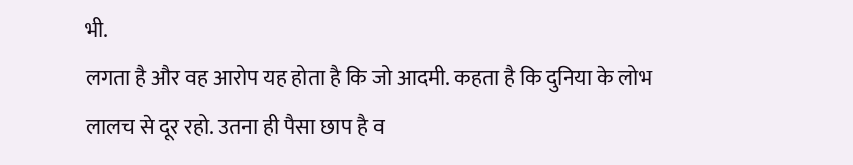भी.
लगता है और वह आरोप यह होता है कि जो आदमी. कहता है कि दुनिया के लोभ लालच से दूर रहो. उतना ही पैसा छाप है व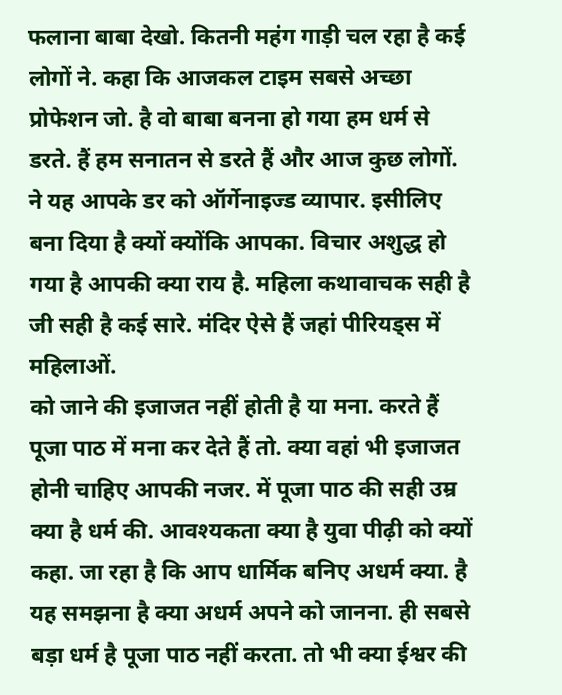फलाना बाबा देखो. कितनी महंग गाड़ी चल रहा है कई लोगों ने. कहा कि आजकल टाइम सबसे अच्छा प्रोफेशन जो. है वो बाबा बनना हो गया हम धर्म से डरते. हैं हम सनातन से डरते हैं और आज कुछ लोगों. ने यह आपके डर को ऑर्गेनाइज्ड व्यापार. इसीलिए बना दिया है क्यों क्योंकि आपका. विचार अशुद्ध हो गया है आपकी क्या राय है. महिला कथावाचक सही है जी सही है कई सारे. मंदिर ऐसे हैं जहां पीरियड्स में महिलाओं.
को जाने की इजाजत नहीं होती है या मना. करते हैं पूजा पाठ में मना कर देते हैं तो. क्या वहां भी इजाजत होनी चाहिए आपकी नजर. में पूजा पाठ की सही उम्र क्या है धर्म की. आवश्यकता क्या है युवा पीढ़ी को क्यों कहा. जा रहा है कि आप धार्मिक बनिए अधर्म क्या. है यह समझना है क्या अधर्म अपने को जानना. ही सबसे बड़ा धर्म है पूजा पाठ नहीं करता. तो भी क्या ईश्वर की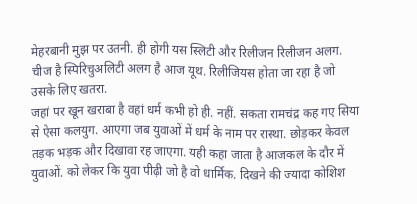मेहरबानी मुझ पर उतनी. ही होगी यस स्लिटी और रिलीजन रिलीजन अलग. चीज है स्पिरिचुअलिटी अलग है आज यूथ. रिलीजियस होता जा रहा है जो उसके लिए खतरा.
जहां पर खून खराबा है वहां धर्म कभी हो ही. नहीं. सकता रामचंद्र कह गए सिया से ऐसा कलयुग. आएगा जब युवाओं में धर्म के नाम पर रास्था. छोड़कर केवल तड़क भड़क और दिखावा रह जाएगा. यही कहा जाता है आजकल के दौर में युवाओं. को लेकर कि युवा पीढ़ी जो है वो धार्मिक. दिखने की ज्यादा कोशिश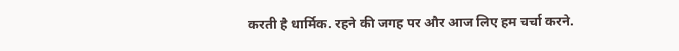करती है धार्मिक. रहने की जगह पर और आज लिए हम चर्चा करने.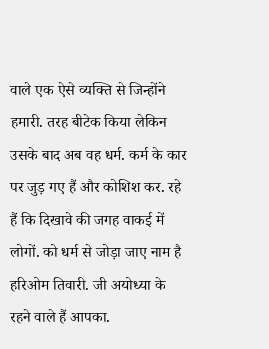वाले एक ऐसे व्यक्ति से जिन्होंने हमारी. तरह बीटेक किया लेकिन उसके बाद अब वह धर्म. कर्म के कार पर जुड़ गए हैं और कोशिश कर. रहे हैं कि दिखावे की जगह वाकई में लोगों. को धर्म से जोड़ा जाए नाम है हरिओम तिवारी. जी अयोध्या के रहने वाले हैं आपका.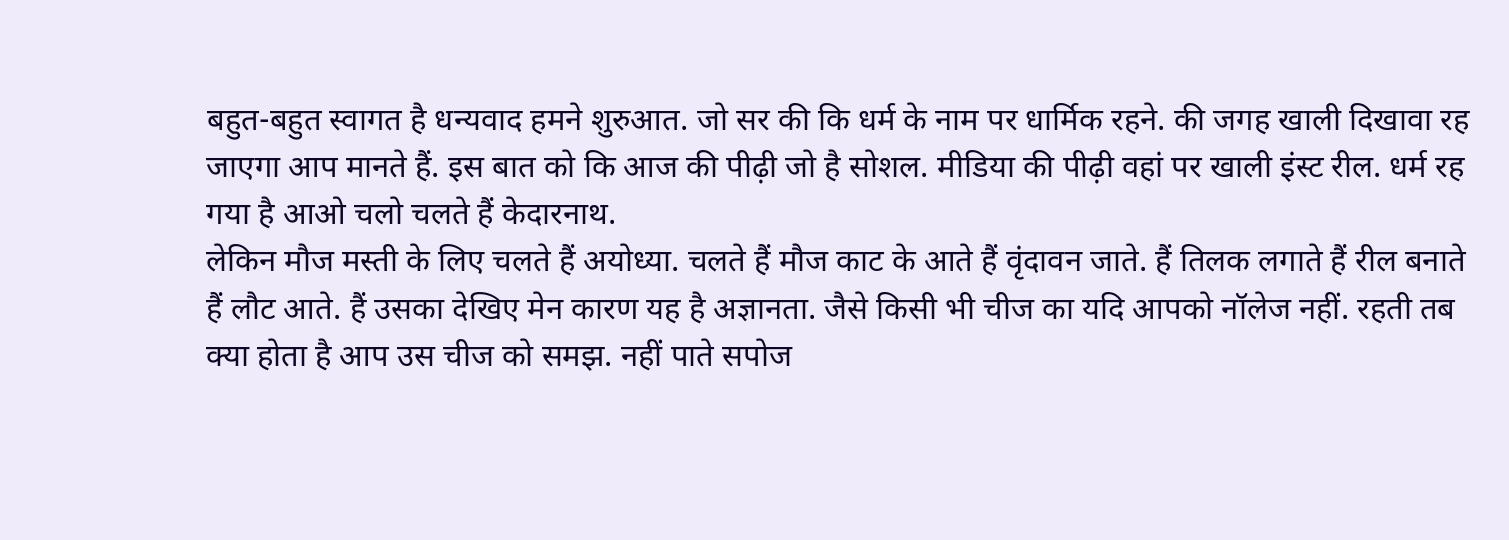बहुत-बहुत स्वागत है धन्यवाद हमने शुरुआत. जो सर की कि धर्म के नाम पर धार्मिक रहने. की जगह खाली दिखावा रह जाएगा आप मानते हैं. इस बात को कि आज की पीढ़ी जो है सोशल. मीडिया की पीढ़ी वहां पर खाली इंस्ट रील. धर्म रह गया है आओ चलो चलते हैं केदारनाथ.
लेकिन मौज मस्ती के लिए चलते हैं अयोध्या. चलते हैं मौज काट के आते हैं वृंदावन जाते. हैं तिलक लगाते हैं रील बनाते हैं लौट आते. हैं उसका देखिए मेन कारण यह है अज्ञानता. जैसे किसी भी चीज का यदि आपको नॉलेज नहीं. रहती तब क्या होता है आप उस चीज को समझ. नहीं पाते सपोज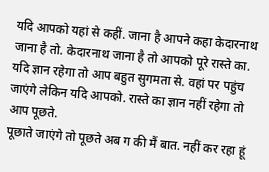यदि आपको यहां से कहीं. जाना है आपने कहा केदारनाथ जाना है तो. केदारनाथ जाना है तो आपको पूरे रास्ते का. यदि ज्ञान रहेगा तो आप बहुत सुगमता से. वहां पर पहुंच जाएंगे लेकिन यदि आपको. रास्ते का ज्ञान नहीं रहेगा तो आप पूछते.
पूछाते जाएंगे तो पूछते अब ग की मैं बात. नहीं कर रहा हूं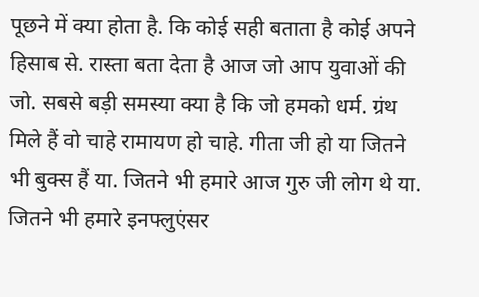पूछने में क्या होता है. कि कोई सही बताता है कोई अपने हिसाब से. रास्ता बता देता है आज जो आप युवाओं की जो. सबसे बड़ी समस्या क्या है कि जो हमको धर्म. ग्रंथ मिले हैं वो चाहे रामायण हो चाहे. गीता जी हो या जितने भी बुक्स हैं या. जितने भी हमारे आज गुरु जी लोग थे या. जितने भी हमारे इनफ्लुएंसर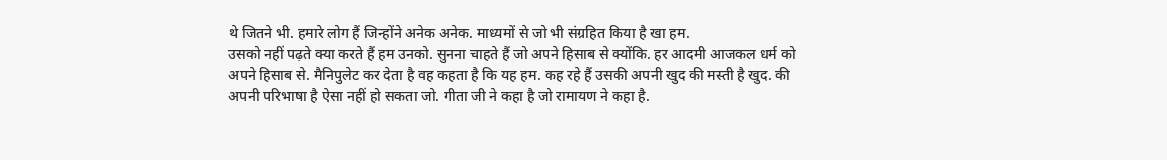थे जितने भी. हमारे लोग हैं जिन्होंने अनेक अनेक. माध्यमों से जो भी संग्रहित किया है खा हम.
उसको नहीं पढ़ते क्या करते हैं हम उनको. सुनना चाहते हैं जो अपने हिसाब से क्योंकि. हर आदमी आजकल धर्म को अपने हिसाब से. मैनिपुलेट कर देता है वह कहता है कि यह हम. कह रहे हैं उसकी अपनी खुद की मस्ती है खुद. की अपनी परिभाषा है ऐसा नहीं हो सकता जो. गीता जी ने कहा है जो रामायण ने कहा है.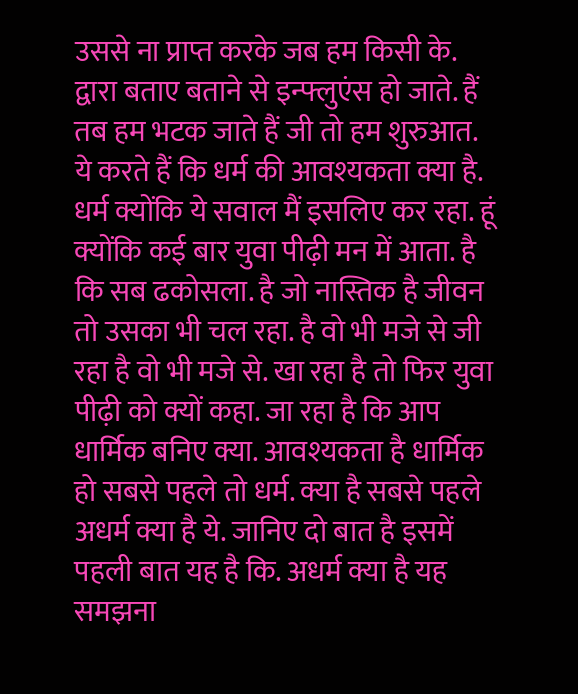उससे ना प्राप्त करके जब हम किसी के. द्वारा बताए बताने से इन्फ्लुएंस हो जाते. हैं तब हम भटक जाते हैं जी तो हम शुरुआत. ये करते हैं कि धर्म की आवश्यकता क्या है.
धर्म क्योंकि ये सवाल मैं इसलिए कर रहा. हूं क्योंकि कई बार युवा पीढ़ी मन में आता. है कि सब ढकोसला. है जो नास्तिक है जीवन तो उसका भी चल रहा. है वो भी मजे से जी रहा है वो भी मजे से. खा रहा है तो फिर युवा पीढ़ी को क्यों कहा. जा रहा है कि आप धार्मिक बनिए क्या. आवश्यकता है धार्मिक हो सबसे पहले तो धर्म. क्या है सबसे पहले अधर्म क्या है ये. जानिए दो बात है इसमें पहली बात यह है कि. अधर्म क्या है यह समझना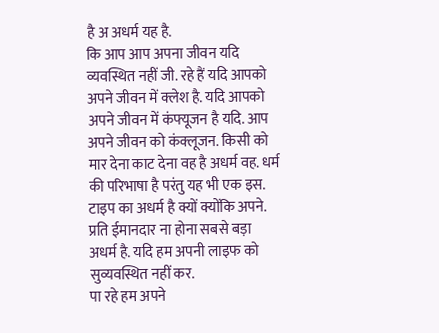है अ अधर्म यह है.
कि आप आप अपना जीवन यदि व्यवस्थित नहीं जी. रहे हैं यदि आपको अपने जीवन में क्लेश है. यदि आपको अपने जीवन में कंफ्यूजन है यदि. आप अपने जीवन को कंक्लूजन. किसी को मार देना काट देना वह है अधर्म वह. धर्म की परिभाषा है परंतु यह भी एक इस. टाइप का अधर्म है क्यों क्योंकि अपने. प्रति ईमानदार ना होना सबसे बड़ा अधर्म है. यदि हम अपनी लाइफ को सुव्यवस्थित नहीं कर.
पा रहे हम अपने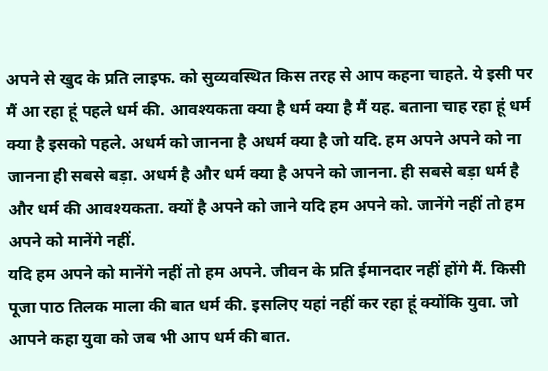अपने से खुद के प्रति लाइफ. को सुव्यवस्थित किस तरह से आप कहना चाहते. ये इसी पर मैं आ रहा हूं पहले धर्म की. आवश्यकता क्या है धर्म क्या है मैं यह. बताना चाह रहा हूं धर्म क्या है इसको पहले. अधर्म को जानना है अधर्म क्या है जो यदि. हम अपने अपने को ना जानना ही सबसे बड़ा. अधर्म है और धर्म क्या है अपने को जानना. ही सबसे बड़ा धर्म है और धर्म की आवश्यकता. क्यों है अपने को जाने यदि हम अपने को. जानेंगे नहीं तो हम अपने को मानेंगे नहीं.
यदि हम अपने को मानेंगे नहीं तो हम अपने. जीवन के प्रति ईमानदार नहीं होंगे मैं. किसी पूजा पाठ तिलक माला की बात धर्म की. इसलिए यहां नहीं कर रहा हूं क्योंकि युवा. जो आपने कहा युवा को जब भी आप धर्म की बात.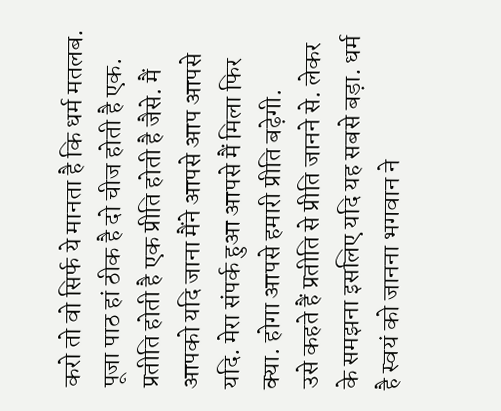करो तो वो सिर्फ ये मानता है कि धर्म मतलब. पूजा पाठ हां ठीक है दो चीज होती है एक. प्रतीति होती है एक प्रीति होती है जैसे. मैं आपको यदि जाना मैंने आपसे आप आपसे यदि. मेरा संपर्क हुआ आपसे मैं मिला फिर क्या. होगा आपसे हमारी प्रीति बढ़ेगी.
उसे कहते हैं प्रतीति से प्रीति जानने से. लेकर के समझना इसलिए यदि यह सबसे बड़ा. धर्म है स्वयं को जानना भगवान ने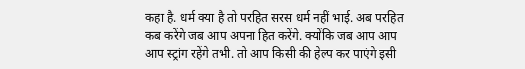कहा है. धर्म क्या है तो परहित सरस धर्म नहीं भाई. अब परहित कब करेंगे जब आप अपना हित करेंगे. क्योंकि जब आप आप आप स्ट्रांग रहेंगे तभी. तो आप किसी की हेल्प कर पाएंगे इसी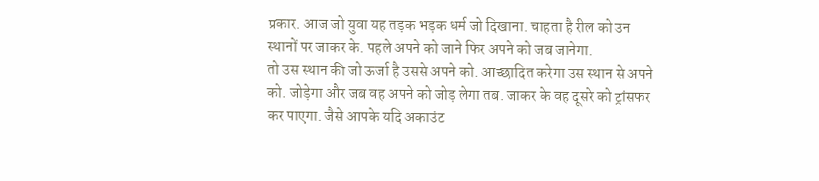प्रकार. आज जो युवा यह तड़क भड़क धर्म जो दिखाना. चाहता है रील को उन स्थानों पर जाकर के. पहले अपने को जाने फिर अपने को जब जानेगा.
तो उस स्थान की जो ऊर्जा है उससे अपने को. आच्छादित करेगा उस स्थान से अपने को. जोड़ेगा और जब वह अपने को जोड़ लेगा तब. जाकर के वह दूसरे को ट्रांसफर कर पाएगा. जैसे आपके यदि अकाउंट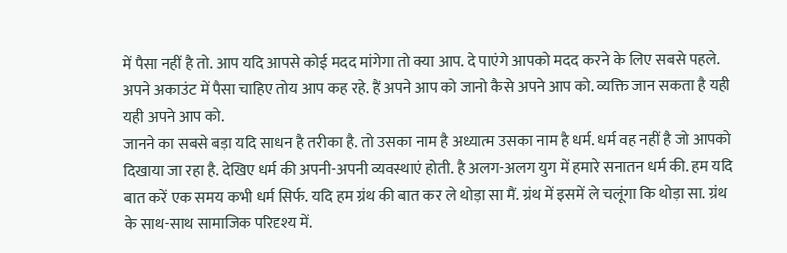में पैसा नहीं है तो. आप यदि आपसे कोई मदद मांगेगा तो क्या आप. दे पाएंगे आपको मदद करने के लिए सबसे पहले. अपने अकाउंट में पैसा चाहिए तोय आप कह रहे. हैं अपने आप को जानो कैसे अपने आप को. व्यक्ति जान सकता है यही यही अपने आप को.
जानने का सबसे बड़ा यदि साधन है तरीका है. तो उसका नाम है अध्यात्म उसका नाम है धर्म. धर्म वह नहीं है जो आपको दिखाया जा रहा है. देखिए धर्म की अपनी-अपनी व्यवस्थाएं होती. है अलग-अलग युग में हमारे सनातन धर्म की. हम यदि बात करें एक समय कभी धर्म सिर्फ. यदि हम ग्रंथ की बात कर ले थोड़ा सा मैं. ग्रंथ में इसमें ले चलूंगा कि थोड़ा सा. ग्रंथ के साथ-साथ सामाजिक परिदृश्य में.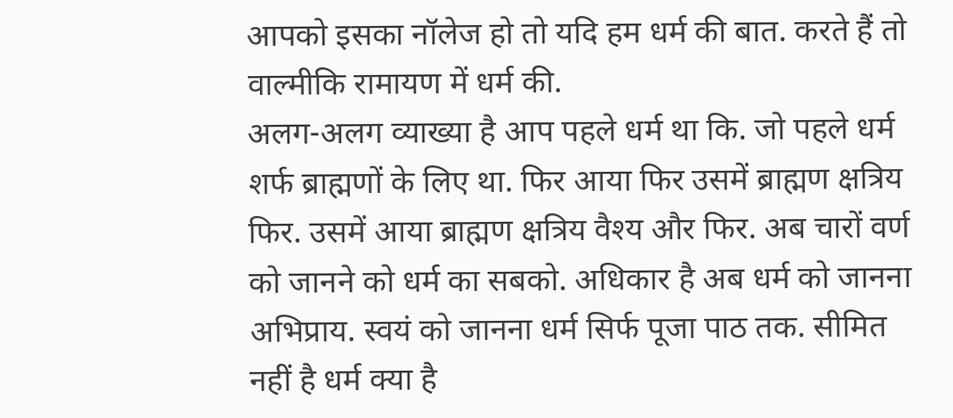आपको इसका नॉलेज हो तो यदि हम धर्म की बात. करते हैं तो वाल्मीकि रामायण में धर्म की.
अलग-अलग व्याख्या है आप पहले धर्म था कि. जो पहले धर्म शर्फ ब्राह्मणों के लिए था. फिर आया फिर उसमें ब्राह्मण क्षत्रिय फिर. उसमें आया ब्राह्मण क्षत्रिय वैश्य और फिर. अब चारों वर्ण को जानने को धर्म का सबको. अधिकार है अब धर्म को जानना अभिप्राय. स्वयं को जानना धर्म सिर्फ पूजा पाठ तक. सीमित नहीं है धर्म क्या है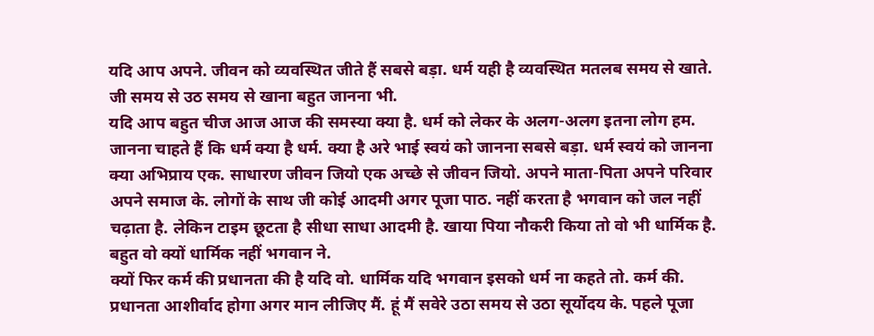यदि आप अपने. जीवन को व्यवस्थित जीते हैं सबसे बड़ा. धर्म यही है व्यवस्थित मतलब समय से खाते. जी समय से उठ समय से खाना बहुत जानना भी.
यदि आप बहुत चीज आज आज की समस्या क्या है. धर्म को लेकर के अलग-अलग इतना लोग हम. जानना चाहते हैं कि धर्म क्या है धर्म. क्या है अरे भाई स्वयं को जानना सबसे बड़ा. धर्म स्वयं को जानना क्या अभिप्राय एक. साधारण जीवन जियो एक अच्छे से जीवन जियो. अपने माता-पिता अपने परिवार अपने समाज के. लोगों के साथ जी कोई आदमी अगर पूजा पाठ. नहीं करता है भगवान को जल नहीं चढ़ाता है. लेकिन टाइम छूटता है सीधा साधा आदमी है. खाया पिया नौकरी किया तो वो भी धार्मिक है. बहुत वो क्यों धार्मिक नहीं भगवान ने.
क्यों फिर कर्म की प्रधानता की है यदि वो. धार्मिक यदि भगवान इसको धर्म ना कहते तो. कर्म की. प्रधानता आशीर्वाद होगा अगर मान लीजिए मैं. हूं मैं सवेरे उठा समय से उठा सूर्योदय के. पहले पूजा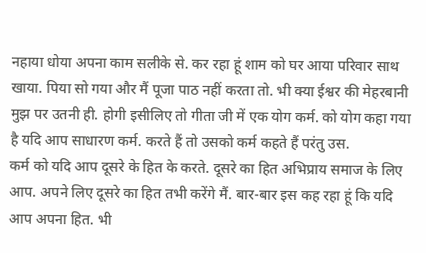नहाया धोया अपना काम सलीके से. कर रहा हूं शाम को घर आया परिवार साथ खाया. पिया सो गया और मैं पूजा पाठ नहीं करता तो. भी क्या ईश्वर की मेहरबानी मुझ पर उतनी ही. होगी इसीलिए तो गीता जी में एक योग कर्म. को योग कहा गया है यदि आप साधारण कर्म. करते हैं तो उसको कर्म कहते हैं परंतु उस.
कर्म को यदि आप दूसरे के हित के करते. दूसरे का हित अभिप्राय समाज के लिए आप. अपने लिए दूसरे का हित तभी करेंगे मैं. बार-बार इस कह रहा हूं कि यदि आप अपना हित. भी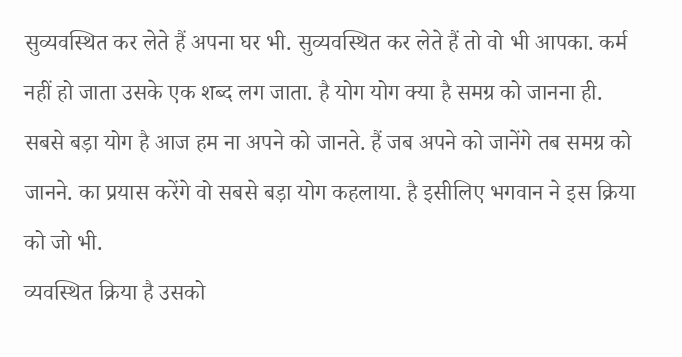सुव्यवस्थित कर लेते हैं अपना घर भी. सुव्यवस्थित कर लेते हैं तो वो भी आपका. कर्म नहीं हो जाता उसके एक शब्द लग जाता. है योग योग क्या है समग्र को जानना ही. सबसे बड़ा योग है आज हम ना अपने को जानते. हैं जब अपने को जानेंगे तब समग्र को जानने. का प्रयास करेंगे वो सबसे बड़ा योग कहलाया. है इसीलिए भगवान ने इस क्रिया को जो भी.
व्यवस्थित क्रिया है उसको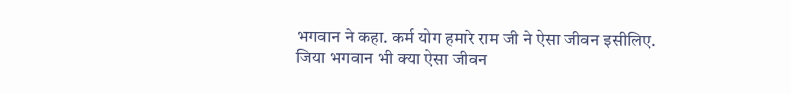भगवान ने कहा. कर्म योग हमारे राम जी ने ऐसा जीवन इसीलिए. जिया भगवान भी क्या ऐसा जीवन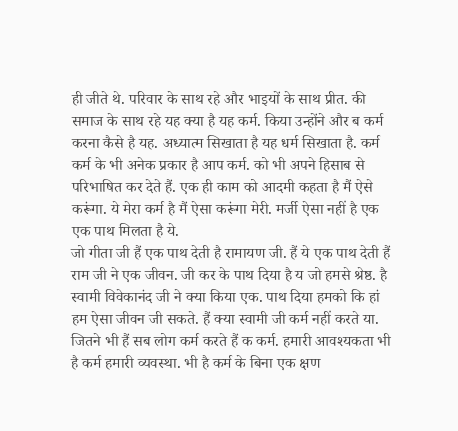ही जीते थे. परिवार के साथ रहे और भाइयों के साथ प्रीत. की समाज के साथ रहे यह क्या है यह कर्म. किया उन्होंने और ब कर्म करना कैसे है यह. अध्यात्म सिखाता है यह धर्म सिखाता है. कर्म कर्म के भी अनेक प्रकार है आप कर्म. को भी अपने हिसाब से परिभाषित कर देते हैं. एक ही काम को आदमी कहता है मैं ऐसे करूंगा. ये मेरा कर्म है मैं ऐसा करूंगा मेरी. मर्जी ऐसा नहीं है एक एक पाथ मिलता है ये.
जो गीता जी हैं एक पाथ देती है रामायण जी. हैं ये एक पाथ देती हैं राम जी ने एक जीवन. जी कर के पाथ दिया है य जो हमसे श्रेष्ठ. है स्वामी विवेकानंद जी ने क्या किया एक. पाथ दिया हमको कि हां हम ऐसा जीवन जी सकते. हैं क्या स्वामी जी कर्म नहीं करते या. जितने भी हैं सब लोग कर्म करते हैं क कर्म. हमारी आवश्यकता भी है कर्म हमारी व्यवस्था. भी है कर्म के बिना एक क्षण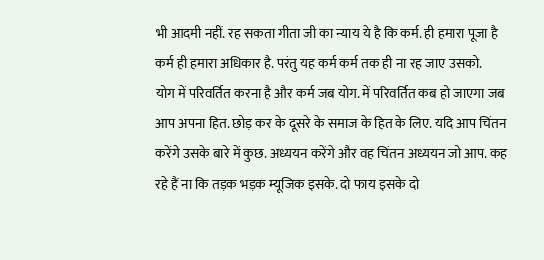भी आदमी नहीं. रह सकता गीता जी का न्याय ये है कि कर्म. ही हमारा पूजा है कर्म ही हमारा अधिकार है. परंतु यह कर्म कर्म तक ही ना रह जाए उसको.
योग में परिवर्तित करना है और कर्म जब योग. में परिवर्तित कब हो जाएगा जब आप अपना हित. छोड़ कर के दूसरे के समाज के हित के लिए. यदि आप चिंतन करेंगे उसके बारे में कुछ. अध्ययन करेंगे और वह चिंतन अध्ययन जो आप. कह रहे हैं ना कि तड़क भड़क म्यूजिक इसके. दो फाय इसके दो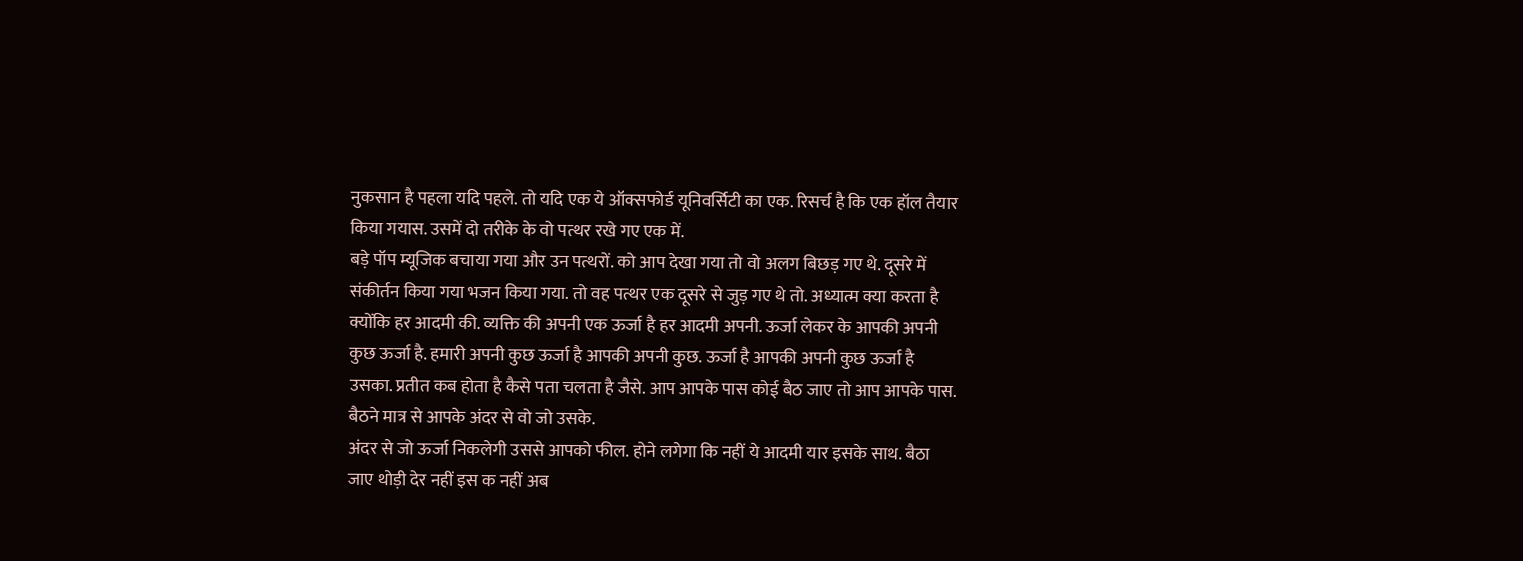नुकसान है पहला यदि पहले. तो यदि एक ये ऑक्सफोर्ड यूनिवर्सिटी का एक. रिसर्च है कि एक हॉल तैयार किया गयास. उसमें दो तरीके के वो पत्थर रखे गए एक में.
बड़े पॉप म्यूजिक बचाया गया और उन पत्थरों. को आप देखा गया तो वो अलग बिछड़ गए थे. दूसरे में संकीर्तन किया गया भजन किया गया. तो वह पत्थर एक दूसरे से जुड़ गए थे तो. अध्यात्म क्या करता है क्योंकि हर आदमी की. व्यक्ति की अपनी एक ऊर्जा है हर आदमी अपनी. ऊर्जा लेकर के आपकी अपनी कुछ ऊर्जा है. हमारी अपनी कुछ ऊर्जा है आपकी अपनी कुछ. ऊर्जा है आपकी अपनी कुछ ऊर्जा है उसका. प्रतीत कब होता है कैसे पता चलता है जैसे. आप आपके पास कोई बैठ जाए तो आप आपके पास. बैठने मात्र से आपके अंदर से वो जो उसके.
अंदर से जो ऊर्जा निकलेगी उससे आपको फील. होने लगेगा कि नहीं ये आदमी यार इसके साथ. बैठा जाए थोड़ी देर नहीं इस क नहीं अब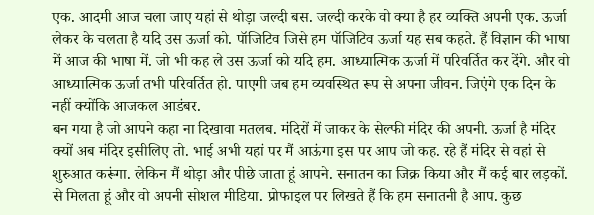एक. आदमी आज चला जाए यहां से थोड़ा जल्दी बस. जल्दी करके वो क्या है हर व्यक्ति अपनी एक. ऊर्जा लेकर के चलता है यदि उस ऊर्जा को. पॉजिटिव जिसे हम पॉजिटिव ऊर्जा यह सब कहते. हैं विज्ञान की भाषा में आज की भाषा में. जो भी कह ले उस ऊर्जा को यदि हम. आध्यात्मिक ऊर्जा में परिवर्तित कर देंगे. और वो आध्यात्मिक ऊर्जा तभी परिवर्तित हो. पाएगी जब हम व्यवस्थित रूप से अपना जीवन. जिएंगे एक दिन के नहीं क्योंकि आजकल आडंबर.
बन गया है जो आपने कहा ना दिखावा मतलब. मंदिरों में जाकर के सेल्फी मंदिर की अपनी. ऊर्जा है मंदिर क्यों अब मंदिर इसीलिए तो. भाई अभी यहां पर मैं आऊंगा इस पर आप जो कह. रहे हैं मंदिर से वहां से शुरुआत करूंगा. लेकिन मैं थोड़ा और पीछे जाता हूं आपने. सनातन का जिक्र किया और मैं कई बार लड़कों. से मिलता हूं और वो अपनी सोशल मीडिया. प्रोफाइल पर लिखते हैं कि हम सनातनी है आप. कुछ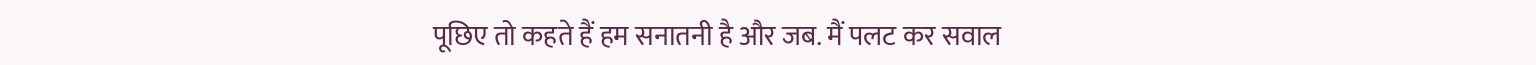पूछिए तो कहते हैं हम सनातनी है और जब. मैं पलट कर सवाल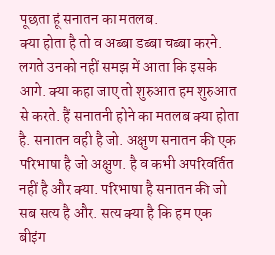पूछता हूं सनातन का मतलब.
क्या होता है तो व अब्बा डब्बा चब्बा करने. लगते उनको नहीं समझ में आता कि इसके आगे. क्या कहा जाए तो शुरुआत हम शुरुआत से करते. हैं सनातनी होने का मतलब क्या होता है. सनातन वही है जो. अक्षुण सनातन की एक परिभाषा है जो अक्षुण. है व कभी अपरिवर्तित नहीं है और क्या. परिभाषा है सनातन की जो सब सत्य है और. सत्य क्या है कि हम एक बीइंग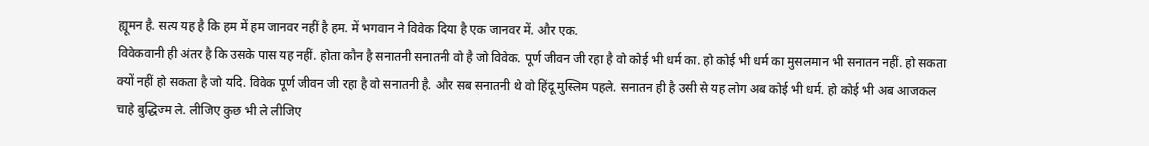ह्यूमन है. सत्य यह है कि हम में हम जानवर नहीं है हम. में भगवान ने विवेक दिया है एक जानवर में. और एक.
विवेकवानी ही अंतर है कि उसके पास यह नहीं. होता कौन है सनातनी सनातनी वो है जो विवेक. पूर्ण जीवन जी रहा है वो कोई भी धर्म का. हो कोई भी धर्म का मुसलमान भी सनातन नहीं. हो सकता क्यों नहीं हो सकता है जो यदि. विवेक पूर्ण जीवन जी रहा है वो सनातनी है. और सब सनातनी थे वो हिंदू मुस्लिम पहले. सनातन ही है उसी से यह लोग अब कोई भी धर्म. हो कोई भी अब आजकल चाहे बुद्धिज्म ले. लीजिए कुछ भी ले लीजिए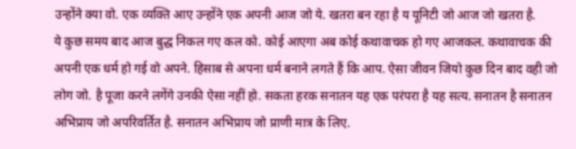उन्होंने क्या वो. एक व्यक्ति आए उन्होंने एक अपनी आज जो ये. खतरा बन रहा है य यूनिटी जो आज जो खतरा है.
ये कुछ समय बाद आज बुद्ध निकल गए कल को. कोई आएगा अब कोई कथावाचक हो गए आजकल. कथावाचक की अपनी एक धर्म हो गई वो अपने. हिसाब से अपना धर्म बनाने लगते हैं कि आप. ऐसा जीवन जियो कुछ दिन बाद वही जो लोग जो. है पूजा करने लगेंगे उनकी ऐसा नहीं हो. सकता हरक सनातन यह एक परंपरा है यह सत्य. सनातन है सनातन अभिप्राय जो अपरिवर्तित है. सनातन अभिप्राय जो प्राणी मात्र के लिए.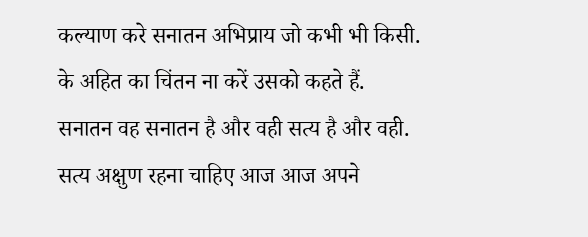कल्याण करे सनातन अभिप्राय जो कभी भी किसी. के अहित का चिंतन ना करें उसको कहते हैं.
सनातन वह सनातन है और वही सत्य है और वही. सत्य अक्षुण रहना चाहिए आज आज अपने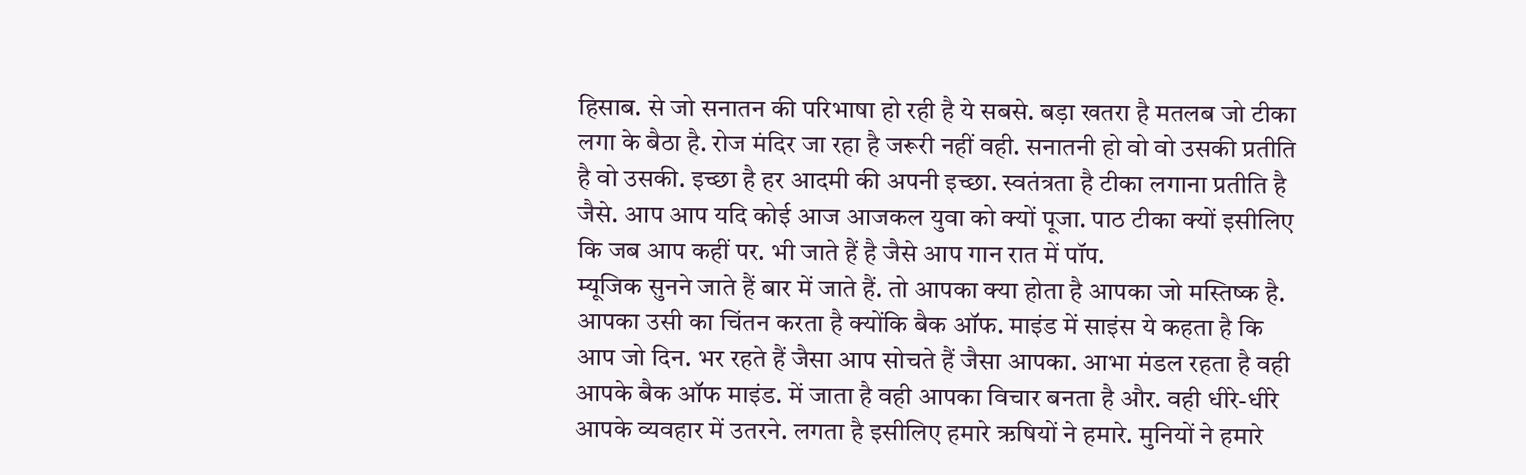हिसाब. से जो सनातन की परिभाषा हो रही है ये सबसे. बड़ा खतरा है मतलब जो टीका लगा के बैठा है. रोज मंदिर जा रहा है जरूरी नहीं वही. सनातनी हो वो वो उसकी प्रतीति है वो उसकी. इच्छा है हर आदमी की अपनी इच्छा. स्वतंत्रता है टीका लगाना प्रतीति है जैसे. आप आप यदि कोई आज आजकल युवा को क्यों पूजा. पाठ टीका क्यों इसीलिए कि जब आप कहीं पर. भी जाते हैं है जैसे आप गान रात में पॉप.
म्यूजिक सुनने जाते हैं बार में जाते हैं. तो आपका क्या होता है आपका जो मस्तिष्क है. आपका उसी का चिंतन करता है क्योंकि बैक ऑफ. माइंड में साइंस ये कहता है कि आप जो दिन. भर रहते हैं जैसा आप सोचते हैं जैसा आपका. आभा मंडल रहता है वही आपके बैक ऑफ माइंड. में जाता है वही आपका विचार बनता है और. वही धीरे-धीरे आपके व्यवहार में उतरने. लगता है इसीलिए हमारे ऋषियों ने हमारे. मुनियों ने हमारे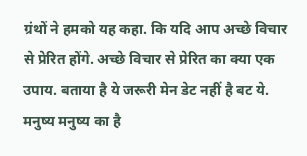ग्रंथों ने हमको यह कहा. कि यदि आप अच्छे विचार से प्रेरित होंगे. अच्छे विचार से प्रेरित का क्या एक उपाय. बताया है ये जरूरी मेन डेट नहीं है बट ये.
मनुष्य मनुष्य का है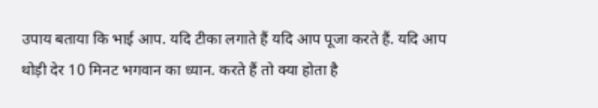उपाय बताया कि भाई आप. यदि टीका लगाते हैं यदि आप पूजा करते हैं. यदि आप थोड़ी देर 10 मिनट भगवान का ध्यान. करते हैं तो क्या होता है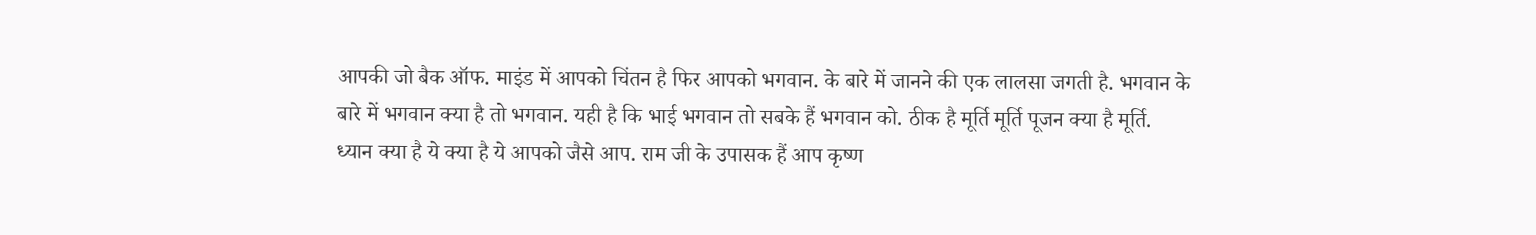आपकी जो बैक ऑफ. माइंड में आपको चिंतन है फिर आपको भगवान. के बारे में जानने की एक लालसा जगती है. भगवान के बारे में भगवान क्या है तो भगवान. यही है कि भाई भगवान तो सबके हैं भगवान को. ठीक है मूर्ति मूर्ति पूजन क्या है मूर्ति. ध्यान क्या है ये क्या है ये आपको जैसे आप. राम जी के उपासक हैं आप कृष्ण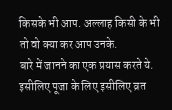किसके भी आप. अल्लाह किसी के भी तो वो क्या कर आप उनके.
बारे में जानने का एक प्रयास करते ये. इसीलिए पूजा के लिए इसीलिए व्रत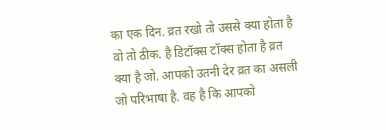का एक दिन. व्रत रखो तो उससे क्या होता है वो तो ठीक. है डिटॉक्स टॉक्स होता है व्रत क्या है जो. आपको उतनी देर व्रत का असली जो परिभाषा है. वह है कि आपको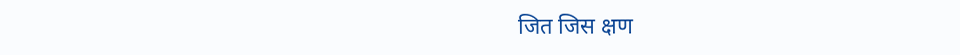जित जिस क्षण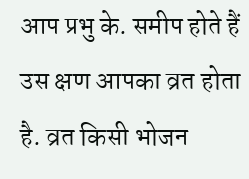आप प्रभु के. समीप होते हैं उस क्षण आपका व्रत होता है. व्रत किसी भोजन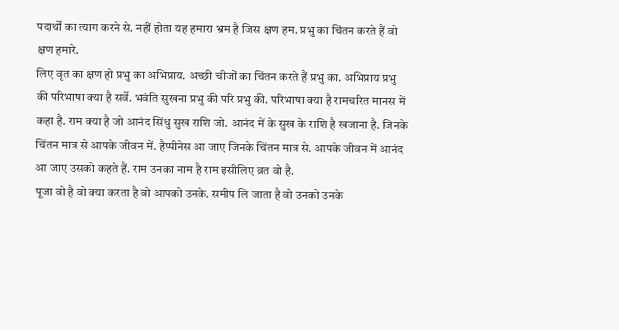पदार्थों का त्याग करने से. नहीं होता यह हमारा भ्रम है जिस क्षण हम. प्रभु का चिंतन करते हैं वो क्षण हमारे.
लिए वृत का क्षण हो प्रभु का अभिप्राय. अच्छी चीजों का चिंतन करते हैं प्रभु का. अभिप्राय प्रभु की परिभाषा क्या है सर्वे. भवंति सुखना प्रभु की परि प्रभु की. परिभाषा क्या है रामचरित मानस में कहा है. राम क्या है जो आनंद सिंधु सुख राशि जो. आनंद में के सुख के राशि है खजाना है. जिनके चिंतन मात्र से आपके जीवन में. हैप्पीनेस आ जाए जिनके चिंतन मात्र से. आपके जीवन में आनंद आ जाए उसको कहते हैं. राम उनका नाम है राम इसीलिए व्रत वो है.
पूजा वो है वो क्या करता है वो आपको उनके. समीप लि जाता है वो उनको उनके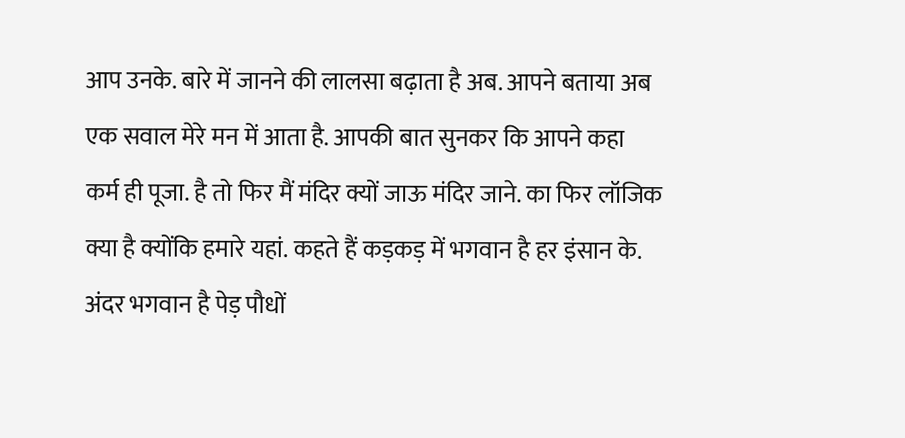आप उनके. बारे में जानने की लालसा बढ़ाता है अब. आपने बताया अब एक सवाल मेरे मन में आता है. आपकी बात सुनकर कि आपने कहा कर्म ही पूजा. है तो फिर मैं मंदिर क्यों जाऊ मंदिर जाने. का फिर लॉजिक क्या है क्योंकि हमारे यहां. कहते हैं कड़कड़ में भगवान है हर इंसान के. अंदर भगवान है पेड़ पौधों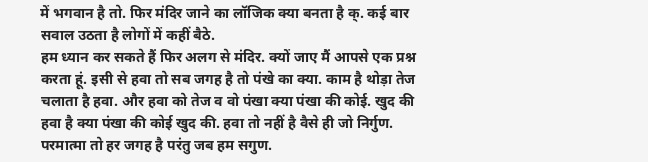में भगवान है तो. फिर मंदिर जाने का लॉजिक क्या बनता है क्. कई बार सवाल उठता है लोगों में कहीं बैठे.
हम ध्यान कर सकते हैं फिर अलग से मंदिर. क्यों जाए मैं आपसे एक प्रश्न करता हूं. इसी से हवा तो सब जगह है तो पंखे का क्या. काम है थोड़ा तेज चलाता है हवा. और हवा को तेज व वो पंखा क्या पंखा की कोई. खुद की हवा है क्या पंखा की कोई खुद की. हवा तो नहीं है वैसे ही जो निर्गुण. परमात्मा तो हर जगह है परंतु जब हम सगुण.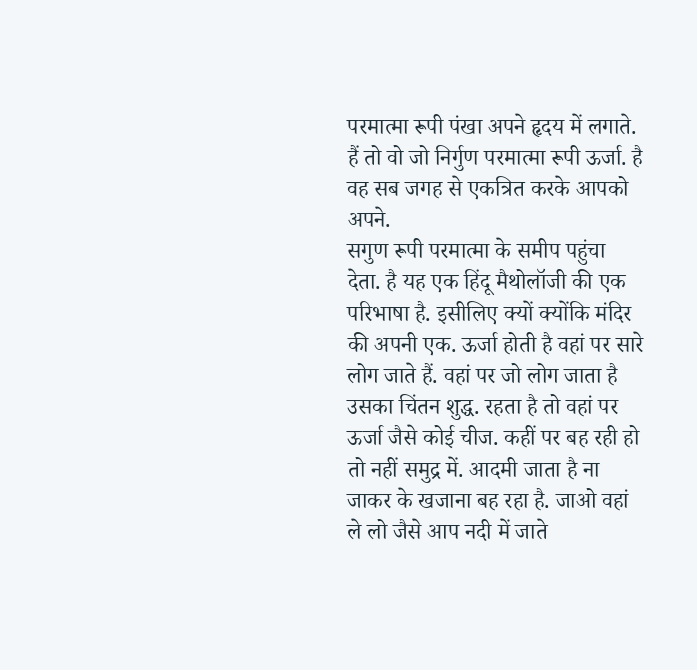परमात्मा रूपी पंखा अपने हृदय में लगाते. हैं तो वो जो निर्गुण परमात्मा रूपी ऊर्जा. है वह सब जगह से एकत्रित करके आपको अपने.
सगुण रूपी परमात्मा के समीप पहुंचा देता. है यह एक हिंदू मैथोलॉजी की एक परिभाषा है. इसीलिए क्यों क्योंकि मंदिर की अपनी एक. ऊर्जा होती है वहां पर सारे लोग जाते हैं. वहां पर जो लोग जाता है उसका चिंतन शुद्ध. रहता है तो वहां पर ऊर्जा जैसे कोई चीज. कहीं पर बह रही हो तो नहीं समुद्र में. आदमी जाता है ना जाकर के खजाना बह रहा है. जाओ वहां ले लो जैसे आप नदी में जाते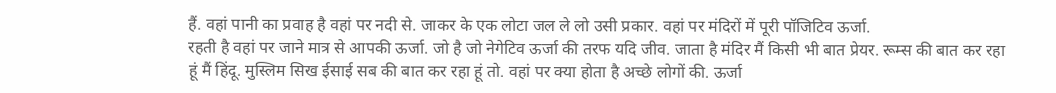हैं. वहां पानी का प्रवाह है वहां पर नदी से. जाकर के एक लोटा जल ले लो उसी प्रकार. वहां पर मंदिरों में पूरी पॉजिटिव ऊर्जा.
रहती है वहां पर जाने मात्र से आपकी ऊर्जा. जो है जो नेगेटिव ऊर्जा की तरफ यदि जीव. जाता है मंदिर मैं किसी भी बात प्रेयर. रूम्स की बात कर रहा हूं मैं हिंदू. मुस्लिम सिख ईसाई सब की बात कर रहा हूं तो. वहां पर क्या होता है अच्छे लोगों की. ऊर्जा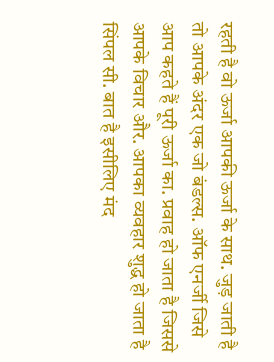रहती है वो ऊर्जा आपकी ऊर्जा के साथ. जुड़ जाती है तो आपके अंदर एक जो बंडल्स. ऑफ एनर्जी जिसे आप कहते हैं पूरी ऊर्जा का. प्रवाह हो जाता है जिससे आपके विचार और. आपका व्यवहार शुद्ध हो जाता है सिंपल सी. बात है इसीलिए मंद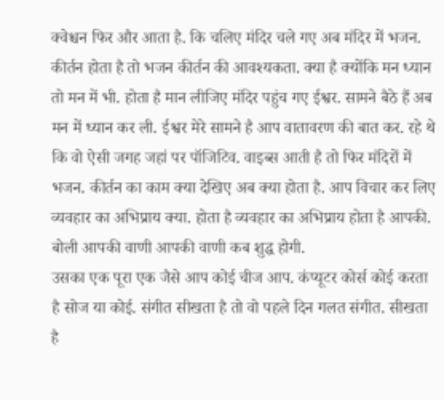क्वेश्चन फिर और आता है. कि चलिए मंदिर चले गए अब मंदिर में भजन.
कीर्तन होता है तो भजन कीर्तन की आवश्यकता. क्या है क्योंकि मन ध्यान तो मन में भी. होता है मान लीजिए मंदिर पहुंच गए ईश्वर. सामने बैठे हैं अब मन में ध्यान कर ली. ईश्वर मेरे सामने है आप वातावरण की बात कर. रहे थे कि वो ऐसी जगह जहां पर पॉजिटिव. वाइब्स आती है तो फिर मंदिरों में भजन. कीर्तन का काम क्या देखिए अब क्या होता है. आप विचार कर लिए व्यवहार का अभिप्राय क्या. होता है व्यवहार का अभिप्राय होता है आपकी. बोली आपकी वाणी आपकी वाणी कब शुद्ध होगी.
उसका एक पूरा एक जैसे आप कोई चीज आप. कंप्यूटर कोर्स कोई करता है सोज या कोई. संगीत सीखता है तो वो पहले दिन गलत संगीत. सीखता है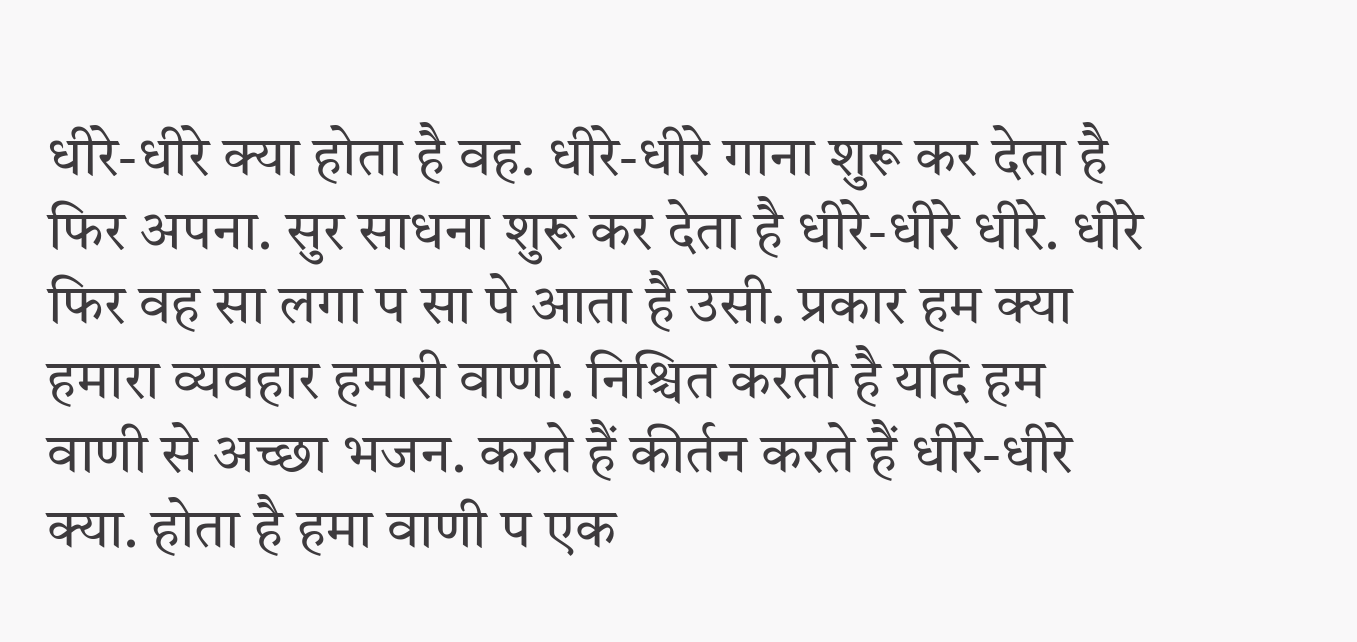धीरे-धीरे क्या होता है वह. धीरे-धीरे गाना शुरू कर देता है फिर अपना. सुर साधना शुरू कर देता है धीरे-धीरे धीरे. धीरे फिर वह सा लगा प सा पे आता है उसी. प्रकार हम क्या हमारा व्यवहार हमारी वाणी. निश्चित करती है यदि हम वाणी से अच्छा भजन. करते हैं कीर्तन करते हैं धीरे-धीरे क्या. होता है हमा वाणी प एक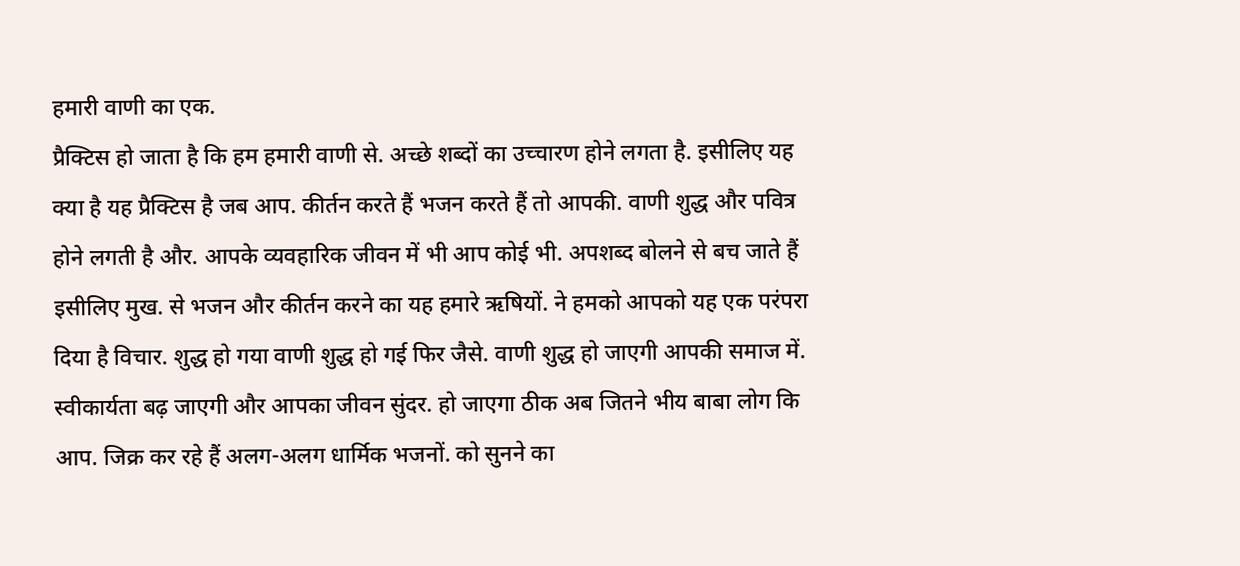हमारी वाणी का एक.
प्रैक्टिस हो जाता है कि हम हमारी वाणी से. अच्छे शब्दों का उच्चारण होने लगता है. इसीलिए यह क्या है यह प्रैक्टिस है जब आप. कीर्तन करते हैं भजन करते हैं तो आपकी. वाणी शुद्ध और पवित्र होने लगती है और. आपके व्यवहारिक जीवन में भी आप कोई भी. अपशब्द बोलने से बच जाते हैं इसीलिए मुख. से भजन और कीर्तन करने का यह हमारे ऋषियों. ने हमको आपको यह एक परंपरा दिया है विचार. शुद्ध हो गया वाणी शुद्ध हो गई फिर जैसे. वाणी शुद्ध हो जाएगी आपकी समाज में.
स्वीकार्यता बढ़ जाएगी और आपका जीवन सुंदर. हो जाएगा ठीक अब जितने भीय बाबा लोग कि आप. जिक्र कर रहे हैं अलग-अलग धार्मिक भजनों. को सुनने का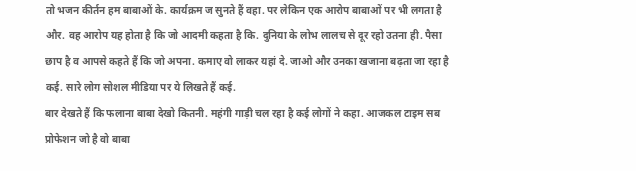तो भजन कीर्तन हम बाबाओं के. कार्यक्रम ज सुनते हैं वहा. पर लेकिन एक आरोप बाबाओं पर भी लगता है और. वह आरोप यह होता है कि जो आदमी कहता है कि. दुनिया के लोभ लालच से दूर रहो उतना ही. पैसा छाप है व आपसे कहते हैं कि जो अपना. कमाए वो लाकर यहां दे. जाओ और उनका खजाना बढ़ता जा रहा है कई. सारे लोग सोशल मीडिया पर ये लिखते हैं कई.
बार देखते हैं कि फलाना बाबा देखो कितनी. महंगी गाड़ी चल रहा है कई लोगों ने कहा. आजकल टाइम सब प्रोफेशन जो है वो बाबा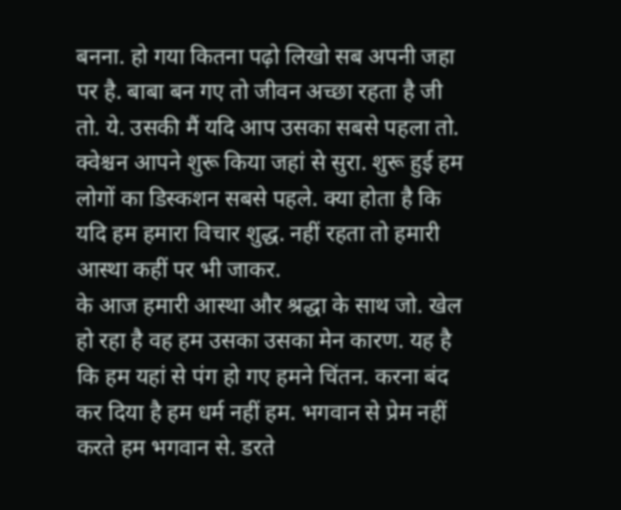बनना. हो गया कितना पढ़ो लिखो सब अपनी जहा पर है. बाबा बन गए तो जीवन अच्छा रहता है जी तो. ये. उसकी मैं यदि आप उसका सबसे पहला तो. क्वेश्चन आपने शुरू किया जहां से सुरा. शुरू हुई हम लोगों का डिस्कशन सबसे पहले. क्या होता है कि यदि हम हमारा विचार शुद्ध. नहीं रहता तो हमारी आस्था कहीं पर भी जाकर.
के आज हमारी आस्था और श्रद्धा के साथ जो. खेल हो रहा है वह हम उसका उसका मेन कारण. यह है कि हम यहां से पंग हो गए हमने चिंतन. करना बंद कर दिया है हम धर्म नहीं हम. भगवान से प्रेम नहीं करते हम भगवान से. डरते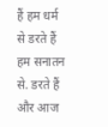हैं हम धर्म से डरते हैं हम सनातन से. डरते हैं और आज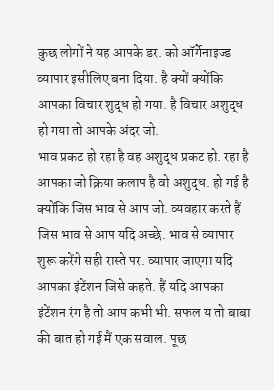कुछ लोगों ने यह आपके डर. को ऑर्गेनाइज्ड व्यापार इसीलिए बना दिया. है क्यों क्योंकि आपका विचार शुद्ध हो गया. है विचार अशुद्ध हो गया तो आपके अंदर जो.
भाव प्रकट हो रहा है वह अशुद्ध प्रकट हो. रहा है आपका जो क्रिया कलाप है वो अशुद्ध. हो गई है क्योंकि जिस भाव से आप जो. व्यवहार करते हैं जिस भाव से आप यदि अच्छे. भाव से व्यापार शुरू करेंगे सही रास्ते पर. व्यापार जाएगा यदि आपका इंटेंशन जिसे कहते. हैं यदि आपका इंटेंशन रंग है तो आप कभी भी. सफल य तो बाबा की बात हो गई मैं एक सवाल. पूछ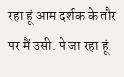रहा हूं आम दर्शक के तौर पर मैं उसी. पे जा रहा हूं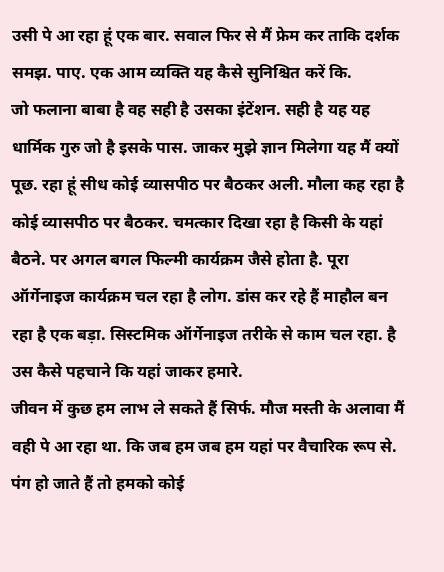उसी पे आ रहा हूं एक बार. सवाल फिर से मैं फ्रेम कर ताकि दर्शक समझ. पाए. एक आम व्यक्ति यह कैसे सुनिश्चित करें कि.
जो फलाना बाबा है वह सही है उसका इंटेंशन. सही है यह यह धार्मिक गुरु जो है इसके पास. जाकर मुझे ज्ञान मिलेगा यह मैं क्यों पूछ. रहा हूं सीध कोई व्यासपीठ पर बैठकर अली. मौला कह रहा है कोई व्यासपीठ पर बैठकर. चमत्कार दिखा रहा है किसी के यहां बैठने. पर अगल बगल फिल्मी कार्यक्रम जैसे होता है. पूरा ऑर्गेनाइज कार्यक्रम चल रहा है लोग. डांस कर रहे हैं माहौल बन रहा है एक बड़ा. सिस्टमिक ऑर्गेनाइज तरीके से काम चल रहा. है उस कैसे पहचाने कि यहां जाकर हमारे.
जीवन में कुछ हम लाभ ले सकते हैं सिर्फ. मौज मस्ती के अलावा मैं वही पे आ रहा था. कि जब हम जब हम यहां पर वैचारिक रूप से. पंग हो जाते हैं तो हमको कोई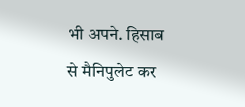भी अपने. हिसाब से मैनिपुलेट कर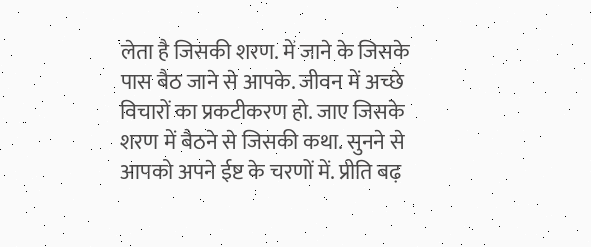लेता है जिसकी शरण. में जाने के जिसके पास बैठ जाने से आपके. जीवन में अच्छे विचारों का प्रकटीकरण हो. जाए जिसके शरण में बैठने से जिसकी कथा. सुनने से आपको अपने ईष्ट के चरणों में. प्रीति बढ़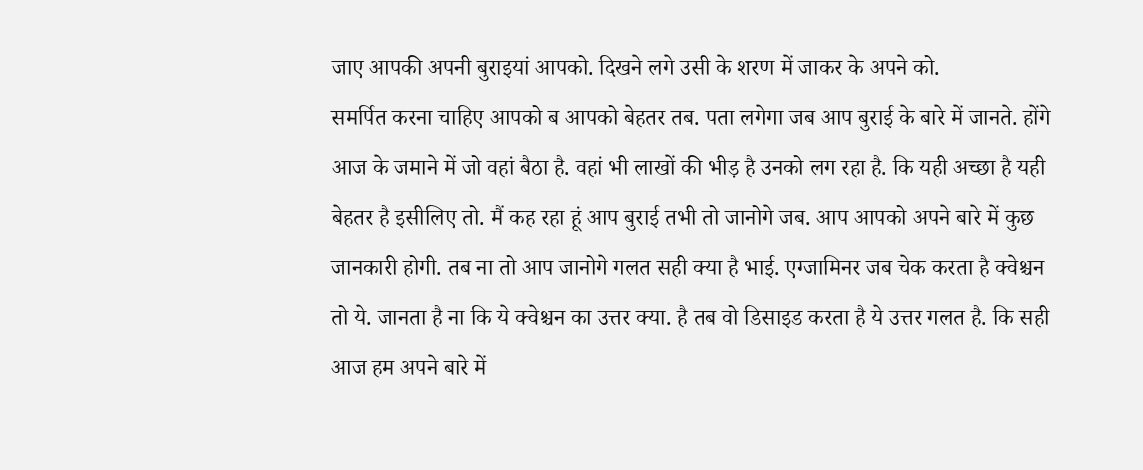जाए आपकी अपनी बुराइयां आपको. दिखने लगे उसी के शरण में जाकर के अपने को.
समर्पित करना चाहिए आपको ब आपको बेहतर तब. पता लगेगा जब आप बुराई के बारे में जानते. होंगे आज के जमाने में जो वहां बैठा है. वहां भी लाखों की भीड़ है उनको लग रहा है. कि यही अच्छा है यही बेहतर है इसीलिए तो. मैं कह रहा हूं आप बुराई तभी तो जानोगे जब. आप आपको अपने बारे में कुछ जानकारी होगी. तब ना तो आप जानोगे गलत सही क्या है भाई. एग्जामिनर जब चेक करता है क्वेश्चन तो ये. जानता है ना कि ये क्वेश्चन का उत्तर क्या. है तब वो डिसाइड करता है ये उत्तर गलत है. कि सही आज हम अपने बारे में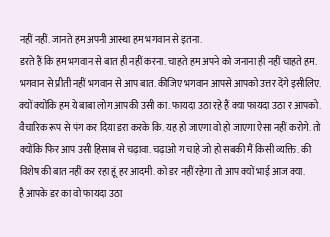नहीं नहीं. जानते हम अपनी आस्था हम भगवान से इतना.
डरते हैं कि हम भगवान से बात ही नहीं करना. चाहते हम अपने को जनाना ही नहीं चाहते हम. भगवान से प्रीती नहीं भगवान से आप बात. कीजिए भगवान आपसे आपको उत्तर देंगे इसीलिए. क्यों क्योंकि हम ये बाबा लोग आपकी उसी का. फायदा उठा रहे हैं क्या फायदा उठा र आपको. वैचारिक रूप से पंग कर दिया डरा करके कि. यह हो जाएगा वो हो जाएगा ऐसा नहीं करोगे. तो क्योंकि फिर आप उसी हिसाब से चढ़ावा. चढ़ाओ ग चाहे जो हो सबकी मैं किसी व्यक्ति. की विशेष की बात नहीं कर रहा हूं हर आदमी. को डर नहीं रहेगा तो आप क्यों भाई आज क्या.
है आपके डर का वो फायदा उठा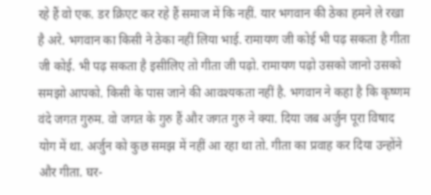रहे हैं वो एक. डर क्रिएट कर रहे हैं समाज में कि नहीं. यार भगवान की ठेका हमने ले रखा है अरे. भगवान का किसी ने ठेका नहीं लिया भाई. रामायण जी कोई भी पढ़ सकता है गीता जी कोई. भी पढ़ सकता है इसीलिए तो गीता जी पढ़ो. रामायण पढ़ो उसको जानो उसको समझो आपको. किसी के पास जाने की आवश्यकता नहीं है. भगवान ने कहा है कि कृष्णम वंदे जगत गुरुम. वो जगत के गुरु हैं और जगत गुरु ने क्या. दिया जब अर्जुन पूरा विषाद योग में था. अर्जुन को कुछ समझ में नहीं आ रहा था तो. गीता का प्रवाह कर दिया उन्होंने और गीता. घर-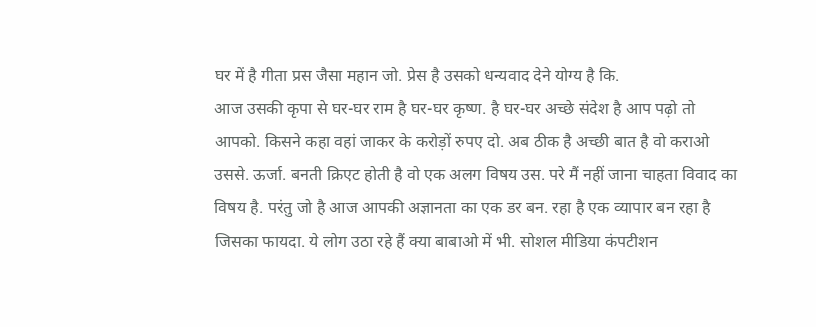घर में है गीता प्रस जैसा महान जो. प्रेस है उसको धन्यवाद देने योग्य है कि.
आज उसकी कृपा से घर-घर राम है घर-घर कृष्ण. है घर-घर अच्छे संदेश है आप पढ़ो तो आपको. किसने कहा वहां जाकर के करोड़ों रुपए दो. अब ठीक है अच्छी बात है वो कराओ उससे. ऊर्जा. बनती क्रिएट होती है वो एक अलग विषय उस. परे मैं नहीं जाना चाहता विवाद का विषय है. परंतु जो है आज आपकी अज्ञानता का एक डर बन. रहा है एक व्यापार बन रहा है जिसका फायदा. ये लोग उठा रहे हैं क्या बाबाओ में भी. सोशल मीडिया कंपटीशन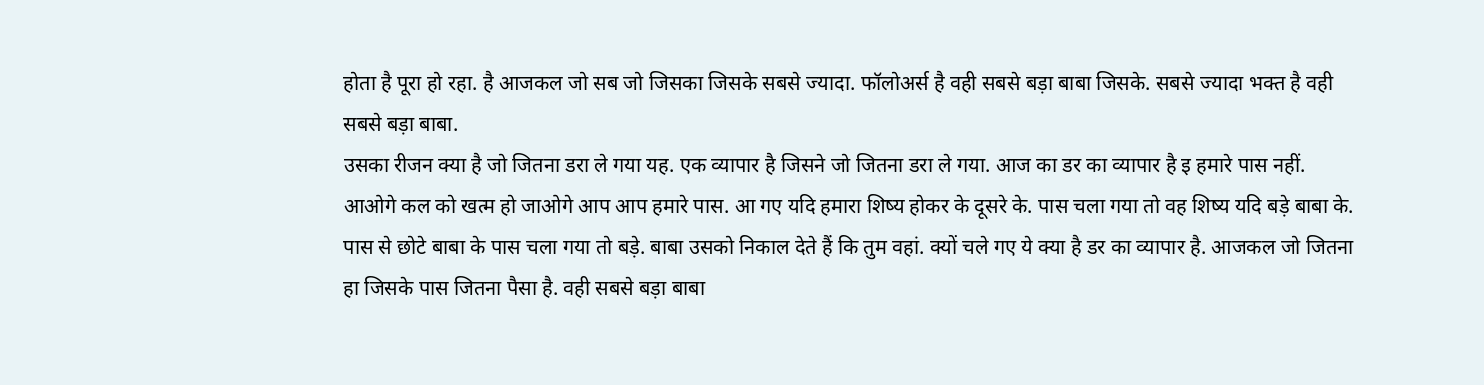होता है पूरा हो रहा. है आजकल जो सब जो जिसका जिसके सबसे ज्यादा. फॉलोअर्स है वही सबसे बड़ा बाबा जिसके. सबसे ज्यादा भक्त है वही सबसे बड़ा बाबा.
उसका रीजन क्या है जो जितना डरा ले गया यह. एक व्यापार है जिसने जो जितना डरा ले गया. आज का डर का व्यापार है इ हमारे पास नहीं. आओगे कल को खत्म हो जाओगे आप आप हमारे पास. आ गए यदि हमारा शिष्य होकर के दूसरे के. पास चला गया तो वह शिष्य यदि बड़े बाबा के. पास से छोटे बाबा के पास चला गया तो बड़े. बाबा उसको निकाल देते हैं कि तुम वहां. क्यों चले गए ये क्या है डर का व्यापार है. आजकल जो जितना हा जिसके पास जितना पैसा है. वही सबसे बड़ा बाबा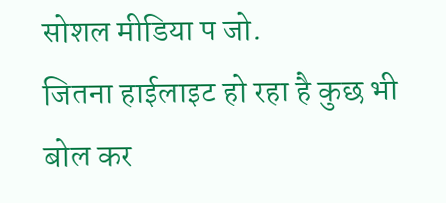सोशल मीडिया प जो.
जितना हाईलाइट हो रहा है कुछ भी बोल कर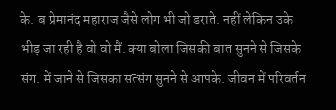के. ब प्रेमानंद महाराज जैसे लोग भी जो डराते. नहीं लेकिन उके भीड़ जा रही है वो वो मैं. क्या बोला जिसकी बात सुनने से जिसके संग. में जाने से जिसका सत्संग सुनने से आपके. जीवन में परिवर्तन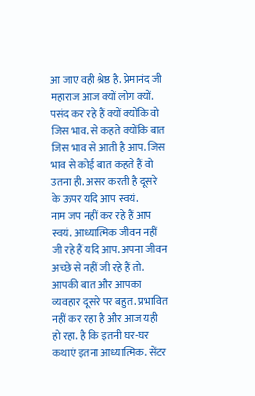आ जाए वही श्रेष्ठ है. प्रेमानंद जी महाराज आज क्यों लोग क्यों. पसंद कर रहे हैं क्यों क्योंकि वो जिस भाव. से कहते क्योंकि बात जिस भाव से आती है आप. जिस भाव से कोई बात कहते हैं वो उतना ही. असर करती है दूसरे के ऊपर यदि आप स्वयं.
नाम जप नहीं कर रहे हैं आप स्वयं. आध्यात्मिक जीवन नहीं जी रहे हैं यदि आप. अपना जीवन अच्छे से नहीं जी रहे हैं तो. आपकी बात और आपका व्यवहार दूसरे पर बहुत. प्रभावित नहीं कर रहा है और आज यही हो रहा. है कि इतनी घर-घर कथाएं इतना आध्यात्मिक. सेंटर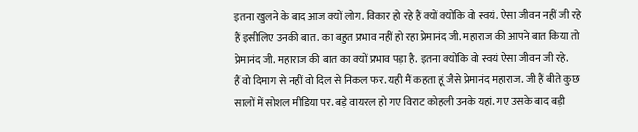इतना खुलने के बाद आज क्यों लोग. विकार हो रहे हैं क्यों क्योंकि वो स्वयं. ऐसा जीवन नहीं जी रहे हैं इसीलिए उनकी बात. का बहुत प्रभाव नहीं हो रहा प्रेमानंद जी. महाराज की आपने बात किया तो प्रेमानंद जी. महाराज की बात का क्यों प्रभाव पड़ा है. इतना क्योंकि वो स्वयं ऐसा जीवन जी रहे.
हैं वो दिमाग से नहीं वो दिल से निकल फर. यही मैं कहता हूं जैसे प्रेमानंद महाराज. जी हैं बीते कुछ सालों में सोशल मीडिया पर. बड़े वायरल हो गए विराट कोहली उनके यहां. गए उसके बाद बड़ी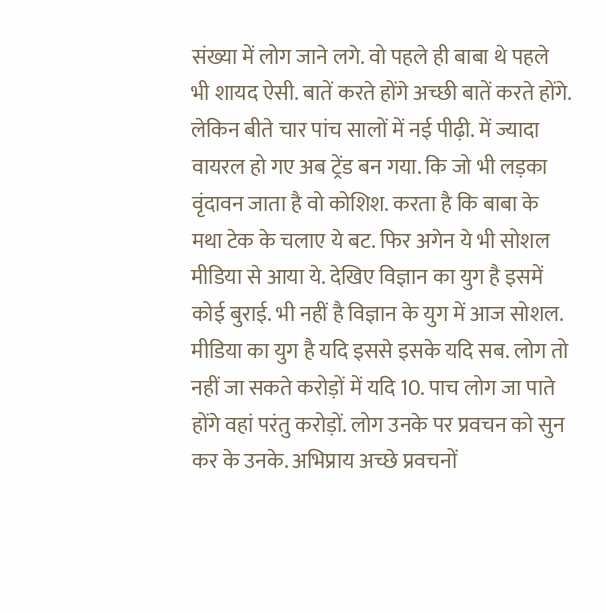संख्या में लोग जाने लगे. वो पहले ही बाबा थे पहले भी शायद ऐसी. बातें करते होंगे अच्छी बातें करते होंगे. लेकिन बीते चार पांच सालों में नई पीढ़ी. में ज्यादा वायरल हो गए अब ट्रेंड बन गया. कि जो भी लड़का वृंदावन जाता है वो कोशिश. करता है कि बाबा के मथा टेक के चलाए ये बट. फिर अगेन ये भी सोशल मीडिया से आया ये. देखिए विज्ञान का युग है इसमें कोई बुराई. भी नहीं है विज्ञान के युग में आज सोशल.
मीडिया का युग है यदि इससे इसके यदि सब. लोग तो नहीं जा सकते करोड़ों में यदि 10. पाच लोग जा पाते होंगे वहां परंतु करोड़ों. लोग उनके पर प्रवचन को सुन कर के उनके. अभिप्राय अच्छे प्रवचनों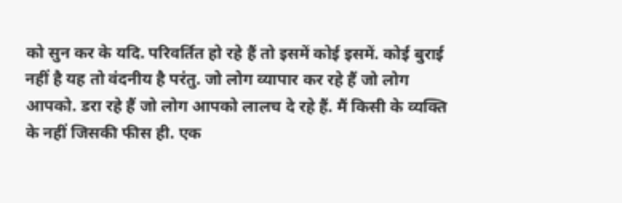को सुन कर के यदि. परिवर्तित हो रहे हैं तो इसमें कोई इसमें. कोई बुराई नहीं है यह तो वंदनीय है परंतु. जो लोग व्यापार कर रहे हैं जो लोग आपको. डरा रहे हैं जो लोग आपको लालच दे रहे हैं. मैं किसी के व्यक्ति के नहीं जिसकी फीस ही. एक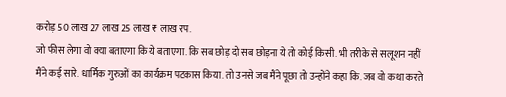करोड़ 50 लाख 27 लाख 25 लाख ₹ लाख रप.
जो फीस लेगा वो क्या बताएगा कि ये बताएगा. कि सब छोड़ दो सब छोड़ना ये तो कोई किसी. भी तरीके से सलूशन नहीं मैंने कई सारे. धार्मिक गुरुओं का कार्यक्रम पटकास किया. तो उनसे जब मैंने पूछा तो उन्होंने कहा कि. जब वो कथा करते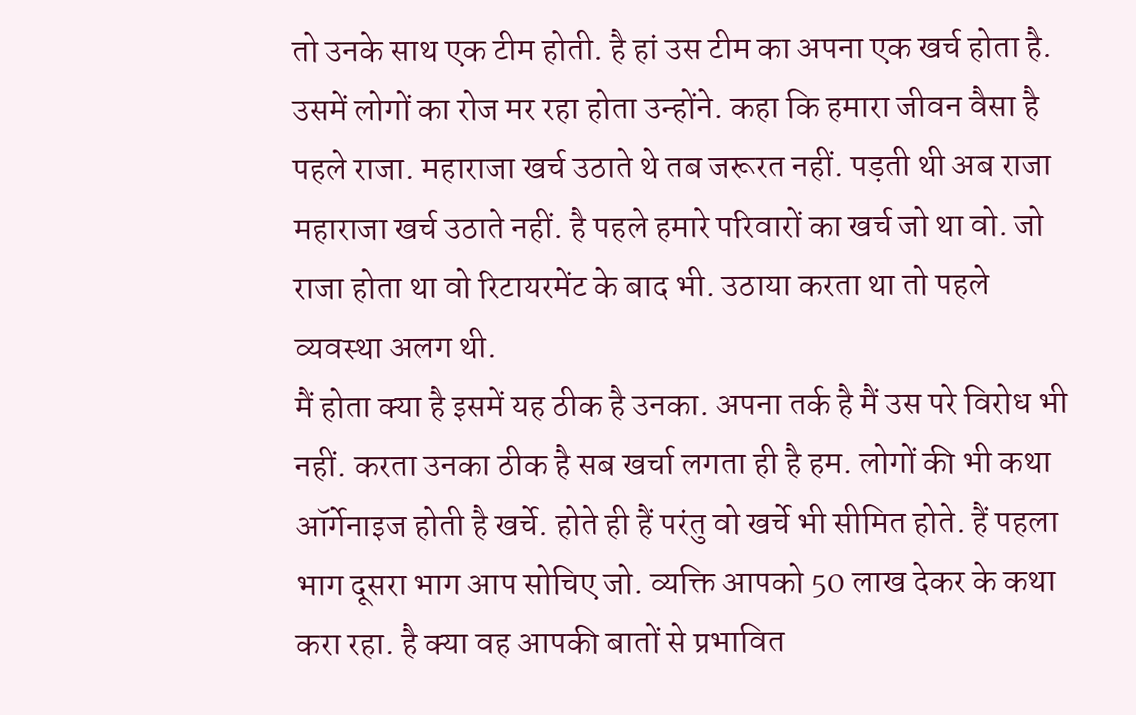तो उनके साथ एक टीम होती. है हां उस टीम का अपना एक खर्च होता है. उसमें लोगों का रोज मर रहा होता उन्होंने. कहा कि हमारा जीवन वैसा है पहले राजा. महाराजा खर्च उठाते थे तब जरूरत नहीं. पड़ती थी अब राजा महाराजा खर्च उठाते नहीं. है पहले हमारे परिवारों का खर्च जो था वो. जो राजा होता था वो रिटायरमेंट के बाद भी. उठाया करता था तो पहले व्यवस्था अलग थी.
मैं होता क्या है इसमें यह ठीक है उनका. अपना तर्क है मैं उस परे विरोध भी नहीं. करता उनका ठीक है सब खर्चा लगता ही है हम. लोगों की भी कथा ऑर्गेनाइज होती है खर्चे. होते ही हैं परंतु वो खर्चे भी सीमित होते. हैं पहला भाग दूसरा भाग आप सोचिए जो. व्यक्ति आपको 50 लाख देकर के कथा करा रहा. है क्या वह आपकी बातों से प्रभावित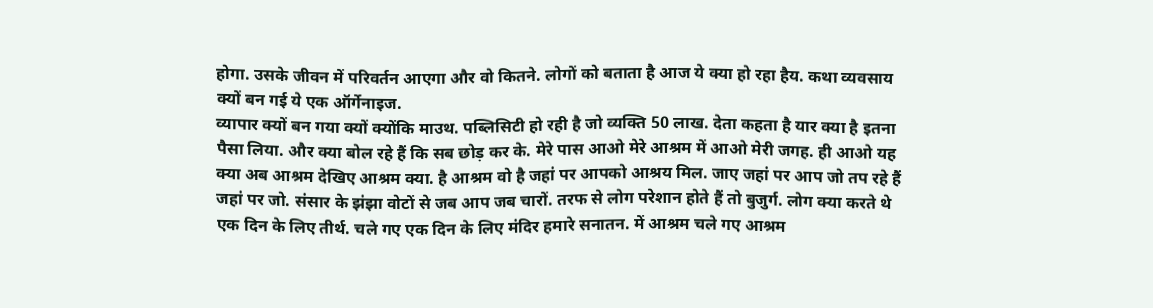होगा. उसके जीवन में परिवर्तन आएगा और वो कितने. लोगों को बताता है आज ये क्या हो रहा हैय. कथा व्यवसाय क्यों बन गई ये एक ऑर्गेनाइज.
व्यापार क्यों बन गया क्यों क्योंकि माउथ. पब्लिसिटी हो रही है जो व्यक्ति 50 लाख. देता कहता है यार क्या है इतना पैसा लिया. और क्या बोल रहे हैं कि सब छोड़ कर के. मेरे पास आओ मेरे आश्रम में आओ मेरी जगह. ही आओ यह क्या अब आश्रम देखिए आश्रम क्या. है आश्रम वो है जहां पर आपको आश्रय मिल. जाए जहां पर आप जो तप रहे हैं जहां पर जो. संसार के झंझा वोटों से जब आप जब चारों. तरफ से लोग परेशान होते हैं तो बुजुर्ग. लोग क्या करते थे एक दिन के लिए तीर्थ. चले गए एक दिन के लिए मंदिर हमारे सनातन. में आश्रम चले गए आश्रम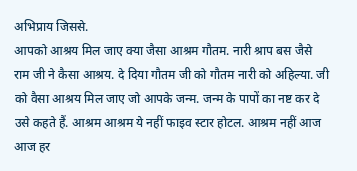अभिप्राय जिससे.
आपको आश्रय मिल जाए क्या जैसा आश्रम गौतम. नारी श्राप बस जैसे राम जी ने कैसा आश्रय. दे दिया गौतम जी को गौतम नारी को अहिल्या. जी को वैसा आश्रय मिल जाए जो आपके जन्म. जन्म के पापों का नष्ट कर दे उसे कहते हैं. आश्रम आश्रम ये नहीं फाइव स्टार होटल. आश्रम नहीं आज आज हर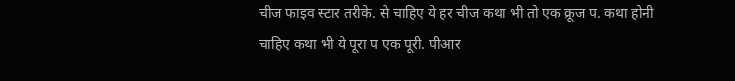चीज फाइव स्टार तरीके. से चाहिए ये हर चीज कथा भी तो एक क्रूज प. कथा होनी चाहिए कथा भी ये पूरा प एक पूरी. पीआर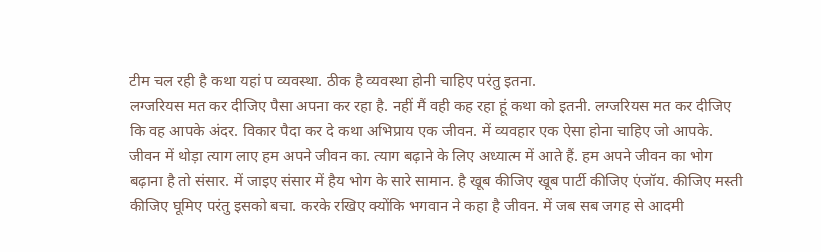टीम चल रही है कथा यहां प व्यवस्था. ठीक है व्यवस्था होनी चाहिए परंतु इतना.
लग्जरियस मत कर दीजिए पैसा अपना कर रहा है. नहीं मैं वही कह रहा हूं कथा को इतनी. लग्जरियस मत कर दीजिए कि वह आपके अंदर. विकार पैदा कर दे कथा अभिप्राय एक जीवन. में व्यवहार एक ऐसा होना चाहिए जो आपके. जीवन में थोड़ा त्याग लाए हम अपने जीवन का. त्याग बढ़ाने के लिए अध्यात्म में आते हैं. हम अपने जीवन का भोग बढ़ाना है तो संसार. में जाइए संसार में हैय भोग के सारे सामान. है खूब कीजिए खूब पार्टी कीजिए एंजॉय. कीजिए मस्ती कीजिए घूमिए परंतु इसको बचा. करके रखिए क्योंकि भगवान ने कहा है जीवन. में जब सब जगह से आदमी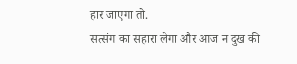हार जाएगा तो.
सत्संग का सहारा लेगा और आज न दुख की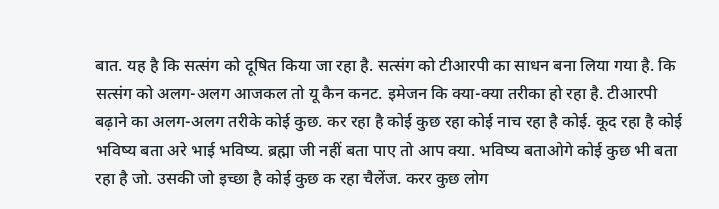बात. यह है कि सत्संग को दूषित किया जा रहा है. सत्संग को टीआरपी का साधन बना लिया गया है. कि सत्संग को अलग-अलग आजकल तो यू कैन कनट. इमेजन कि क्या-क्या तरीका हो रहा है. टीआरपी बढ़ाने का अलग-अलग तरीके कोई कुछ. कर रहा है कोई कुछ रहा कोई नाच रहा है कोई. कूद रहा है कोई भविष्य बता अरे भाई भविष्य. ब्रह्मा जी नहीं बता पाए तो आप क्या. भविष्य बताओगे कोई कुछ भी बता रहा है जो. उसकी जो इच्छा है कोई कुछ क रहा चैलेंज. करर कुछ लोग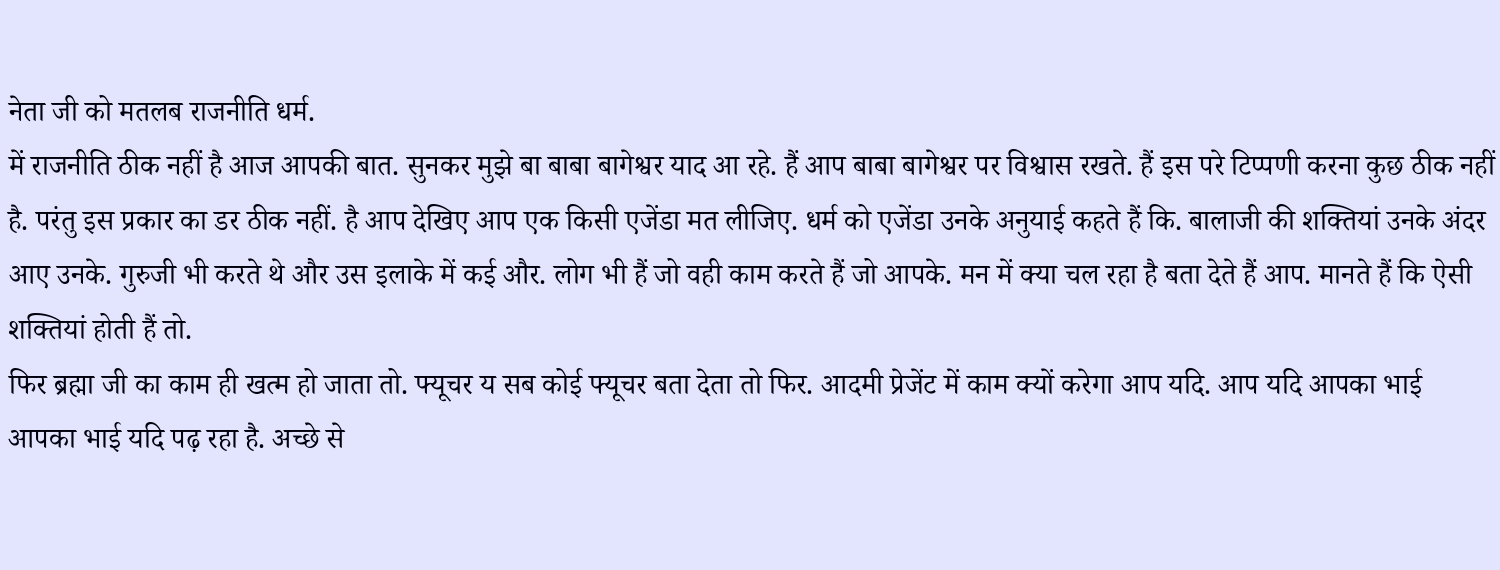नेता जी को मतलब राजनीति धर्म.
में राजनीति ठीक नहीं है आज आपकी बात. सुनकर मुझे बा बाबा बागेश्वर याद आ रहे. हैं आप बाबा बागेश्वर पर विश्वास रखते. हैं इस परे टिप्पणी करना कुछ ठीक नहीं है. परंतु इस प्रकार का डर ठीक नहीं. है आप देखिए आप एक किसी एजेंडा मत लीजिए. धर्म को एजेंडा उनके अनुयाई कहते हैं कि. बालाजी की शक्तियां उनके अंदर आए उनके. गुरुजी भी करते थे और उस इलाके में कई और. लोग भी हैं जो वही काम करते हैं जो आपके. मन में क्या चल रहा है बता देते हैं आप. मानते हैं कि ऐसी शक्तियां होती हैं तो.
फिर ब्रह्मा जी का काम ही खत्म हो जाता तो. फ्यूचर य सब कोई फ्यूचर बता देता तो फिर. आदमी प्रेजेंट में काम क्यों करेगा आप यदि. आप यदि आपका भाई आपका भाई यदि पढ़ रहा है. अच्छे से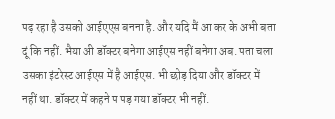पढ़ रहा है उसको आईएएस बनना है. और यदि मैं आ कर के अभी बता दूं कि नहीं. भैया अी डॉक्टर बनेगा आईएस नहीं बनेगा अब. पता चला उसका इंटरेस्ट आईएस में है आईएस. भी छोड़ दिया और डॉक्टर में नहीं था. डॉक्टर में कहने प पड़ गया डॉक्टर भी नहीं.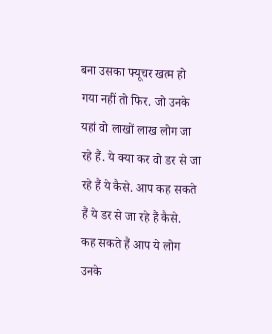बना उसका फ्यूचर खत्म हो गया नहीं तो फिर. जो उनके यहां वो लाखों लाख लोग जा रहे हैं. ये क्या कर वो डर से जा रहे हैं ये कैसे. आप कह सकते हैं ये डर से जा रहे हैं कैसे.
कह सकते हैं आप ये लोग उनके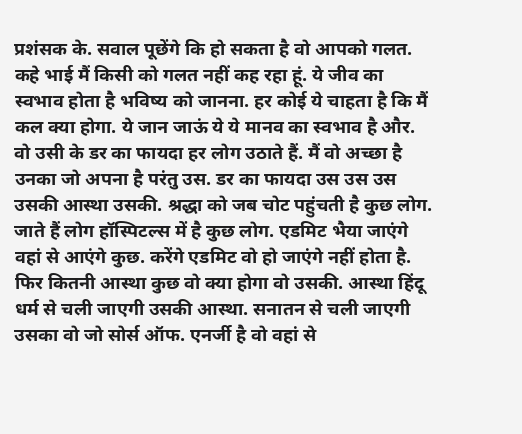प्रशंसक के. सवाल पूछेंगे कि हो सकता है वो आपको गलत. कहे भाई मैं किसी को गलत नहीं कह रहा हूं. ये जीव का स्वभाव होता है भविष्य को जानना. हर कोई ये चाहता है कि मैं कल क्या होगा. ये जान जाऊं ये ये मानव का स्वभाव है और. वो उसी के डर का फायदा हर लोग उठाते हैं. मैं वो अच्छा है उनका जो अपना है परंतु उस. डर का फायदा उस उस उस उसकी आस्था उसकी. श्रद्धा को जब चोट पहुंचती है कुछ लोग. जाते हैं लोग हॉस्पिटल्स में है कुछ लोग. एडमिट भैया जाएंगे वहां से आएंगे कुछ. करेंगे एडमिट वो हो जाएंगे नहीं होता है.
फिर कितनी आस्था कुछ वो क्या होगा वो उसकी. आस्था हिंदू धर्म से चली जाएगी उसकी आस्था. सनातन से चली जाएगी उसका वो जो सोर्स ऑफ. एनर्जी है वो वहां से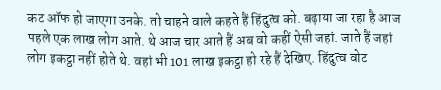कट ऑफ हो जाएगा उनके. तो चाहने वाले कहते हैं हिंदुत्व को. बढ़ाया जा रहा है आज पहले एक लाख लोग आते. थे आज चार आते हैं अब वो कहीं ऐसी जहां. जाते हैं जहां लोग इकट्ठा नहीं होते थे. वहां भी 101 लाख इकट्ठा हो रहे हैं देखिए. हिंदुत्व वोट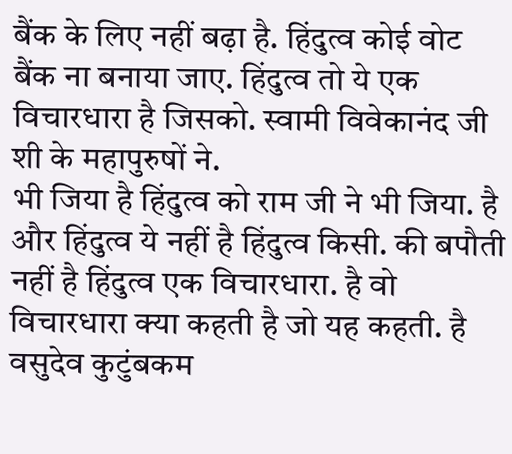बैंक के लिए नहीं बढ़ा है. हिंदुत्व कोई वोट बैंक ना बनाया जाए. हिंदुत्व तो ये एक विचारधारा है जिसको. स्वामी विवेकानंद जी शी के महापुरुषों ने.
भी जिया है हिंदुत्व को राम जी ने भी जिया. है और हिंदुत्व ये नहीं है हिंदुत्व किसी. की बपौती नहीं है हिंदुत्व एक विचारधारा. है वो विचारधारा क्या कहती है जो यह कहती. है वसुदेव कुटुंबकम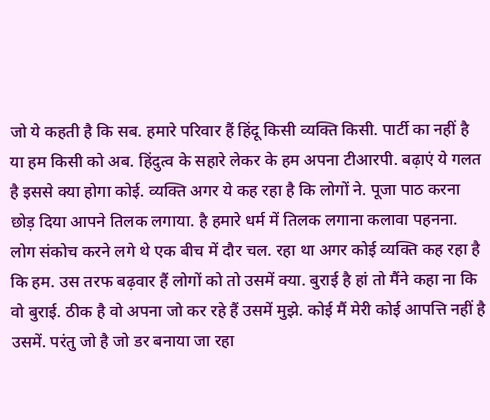जो ये कहती है कि सब. हमारे परिवार हैं हिंदू किसी व्यक्ति किसी. पार्टी का नहीं है या हम किसी को अब. हिंदुत्व के सहारे लेकर के हम अपना टीआरपी. बढ़ाएं ये गलत है इससे क्या होगा कोई. व्यक्ति अगर ये कह रहा है कि लोगों ने. पूजा पाठ करना छोड़ दिया आपने तिलक लगाया. है हमारे धर्म में तिलक लगाना कलावा पहनना.
लोग संकोच करने लगे थे एक बीच में दौर चल. रहा था अगर कोई व्यक्ति कह रहा है कि हम. उस तरफ बढ़वार हैं लोगों को तो उसमें क्या. बुराई है हां तो मैंने कहा ना कि वो बुराई. ठीक है वो अपना जो कर रहे हैं उसमें मुझे. कोई मैं मेरी कोई आपत्ति नहीं है उसमें. परंतु जो है जो डर बनाया जा रहा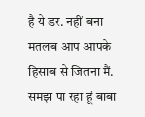है ये डर. नहीं बना मतलब आप आपके हिसाब से जितना मैं. समझ पा रहा हूं बाबा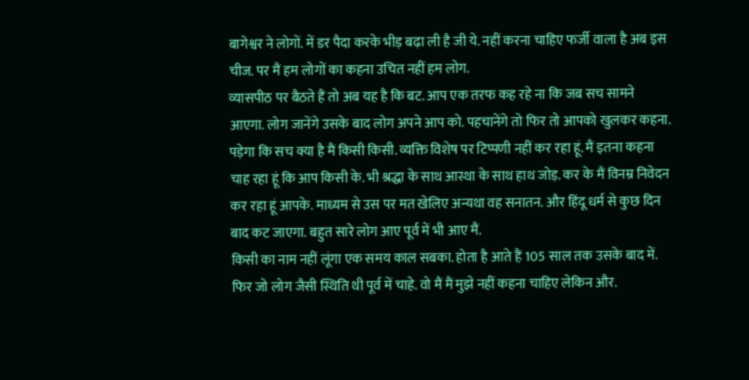बागेश्वर ने लोगों. में डर पैदा करके भीड़ बढ़ा ली है जी ये. नहीं करना चाहिए फर्जी वाला है अब इस चीज. पर मैं हम लोगों का कहना उचित नहीं हम लोग.
व्यासपीठ पर बैठते हैं तो अब यह है कि बट. आप एक तरफ कह रहे ना कि जब सच सामने आएगा. लोग जानेंगे उसके बाद लोग अपने आप को. पहचानेंगे तो फिर तो आपको खुलकर कहना. पड़ेगा कि सच क्या है मैं किसी किसी. व्यक्ति विशेष पर टिप्पणी नहीं कर रहा हूं. मैं इतना कहना चाह रहा हूं कि आप किसी के. भी श्रद्धा के साथ आस्था के साथ हाथ जोड़. कर के मैं विनम्र निवेदन कर रहा हूं आपके. माध्यम से उस पर मत खेलिए अन्यथा वह सनातन. और हिंदू धर्म से कुछ दिन बाद कट जाएगा. बहुत सारे लोग आए पूर्व में भी आए मैं.
किसी का नाम नहीं लूंगा एक समय काल सबका. होता है आते हैं 105 साल तक उसके बाद में. फिर जो लोग जैसी स्थिति थी पूर्व में चाहे. वो मैं मैं मुझे नहीं कहना चाहिए लेकिन और.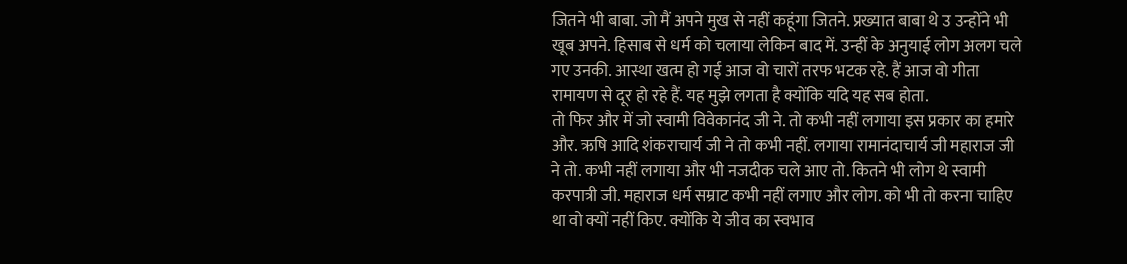जितने भी बाबा. जो मैं अपने मुख से नहीं कहूंगा जितने. प्रख्यात बाबा थे उ उन्होंने भी खूब अपने. हिसाब से धर्म को चलाया लेकिन बाद में. उन्हीं के अनुयाई लोग अलग चले गए उनकी. आस्था खत्म हो गई आज वो चारों तरफ भटक रहे. हैं आज वो गीता रामायण से दूर हो रहे हैं. यह मुझे लगता है क्योंकि यदि यह सब होता.
तो फिर और में जो स्वामी विवेकानंद जी ने. तो कभी नहीं लगाया इस प्रकार का हमारे और. ऋषि आदि शंकराचार्य जी ने तो कभी नहीं. लगाया रामानंदाचार्य जी महाराज जी ने तो. कभी नहीं लगाया और भी नजदीक चले आए तो. कितने भी लोग थे स्वामी करपात्री जी. महाराज धर्म सम्राट कभी नहीं लगाए और लोग. को भी तो करना चाहिए था वो क्यों नहीं किए. क्योंकि ये जीव का स्वभाव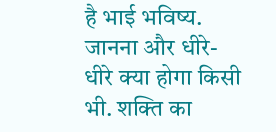है भाई भविष्य. जानना और धीरे-धीरे क्या होगा किसी भी. शक्ति का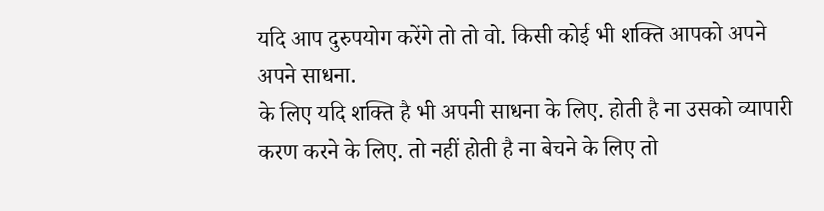यदि आप दुरुपयोग करेंगे तो तो वो. किसी कोई भी शक्ति आपको अपने अपने साधना.
के लिए यदि शक्ति है भी अपनी साधना के लिए. होती है ना उसको व्यापारी करण करने के लिए. तो नहीं होती है ना बेचने के लिए तो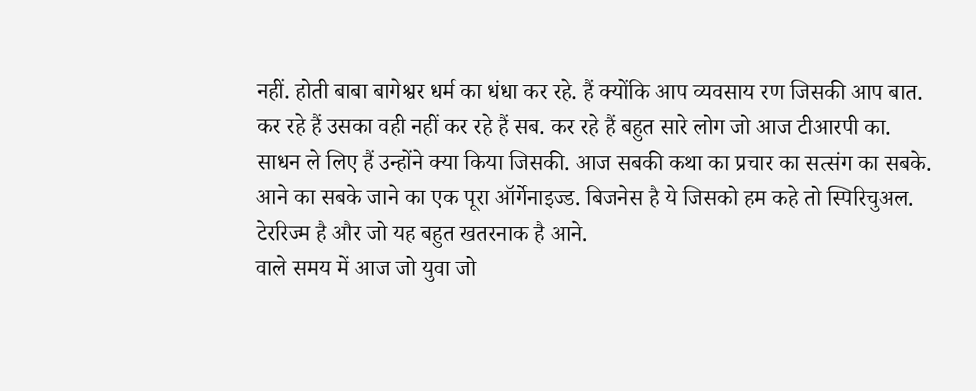नहीं. होती बाबा बागेश्वर धर्म का धंधा कर रहे. हैं क्योंकि आप व्यवसाय रण जिसकी आप बात. कर रहे हैं उसका वही नहीं कर रहे हैं सब. कर रहे हैं बहुत सारे लोग जो आज टीआरपी का. साधन ले लिए हैं उन्होंने क्या किया जिसकी. आज सबकी कथा का प्रचार का सत्संग का सबके. आने का सबके जाने का एक पूरा ऑर्गेनाइज्ड. बिजनेस है ये जिसको हम कहे तो स्पिरिचुअल. टेररिज्म है और जो यह बहुत खतरनाक है आने.
वाले समय में आज जो युवा जो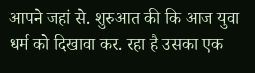आपने जहां से. शुरुआत की कि आज युवा धर्म को दिखावा कर. रहा है उसका एक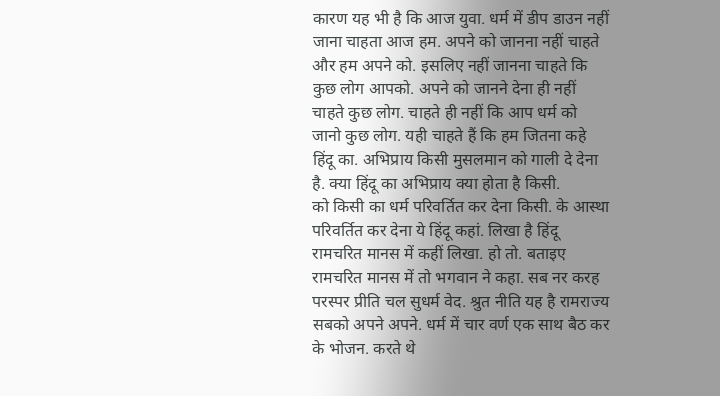कारण यह भी है कि आज युवा. धर्म में डीप डाउन नहीं जाना चाहता आज हम. अपने को जानना नहीं चाहते और हम अपने को. इसलिए नहीं जानना चाहते कि कुछ लोग आपको. अपने को जानने देना ही नहीं चाहते कुछ लोग. चाहते ही नहीं कि आप धर्म को जानो कुछ लोग. यही चाहते हैं कि हम जितना कहे हिंदू का. अभिप्राय किसी मुसलमान को गाली दे देना है. क्या हिंदू का अभिप्राय क्या होता है किसी.
को किसी का धर्म परिवर्तित कर देना किसी. के आस्था परिवर्तित कर देना ये हिंदू कहां. लिखा है हिंदू रामचरित मानस में कहीं लिखा. हो तो. बताइए रामचरित मानस में तो भगवान ने कहा. सब नर करह परस्पर प्रीति चल सुधर्म वेद. श्रुत नीति यह है रामराज्य सबको अपने अपने. धर्म में चार वर्ण एक साथ बैठ कर के भोजन. करते थे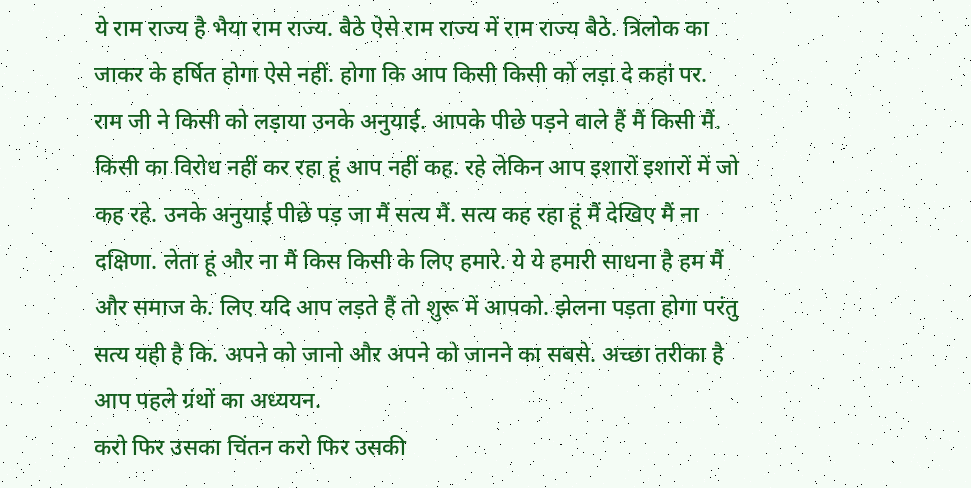ये राम राज्य है भैया राम राज्य. बैठे ऐसे राम राज्य में राम राज्य बैठे. त्रिलोक का जाकर के हर्षित होगा ऐसे नहीं. होगा कि आप किसी किसी को लड़ा दे कहां पर.
राम जी ने किसी को लड़ाया उनके अनुयाई. आपके पीछे पड़ने वाले हैं मैं किसी मैं. किसी का विरोध नहीं कर रहा हूं आप नहीं कह. रहे लेकिन आप इशारों इशारों में जो कह रहे. उनके अनुयाई पीछे पड़ जा मैं सत्य मैं. सत्य कह रहा हूं मैं देखिए मैं ना दक्षिणा. लेता हूं और ना मैं किस किसी के लिए हमारे. ये ये हमारी साधना है हम मैं और समाज के. लिए यदि आप लड़ते हैं तो शुरू में आपको. झेलना पड़ता होगा परंतु सत्य यही है कि. अपने को जानो और अपने को जानने का सबसे. अच्छा तरीका है आप पहले ग्रंथों का अध्ययन.
करो फिर उसका चिंतन करो फिर उसकी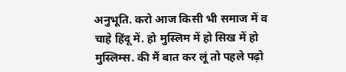अनुभूति. करो आज किसी भी समाज में व चाहे हिंदू में. हो मुस्लिम में हो सिख में हो मुस्लिम्स. की मैं बात कर लूं तो पहले पढ़ो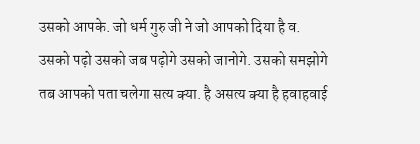उसको आपके. जो धर्म गुरु जी ने जो आपको दिया है व. उसको पढ़ो उसको जब पढ़ोगे उसको जानोगे. उसको समझोगे तब आपको पता चलेगा सत्य क्या. है असत्य क्या है हवाहवाई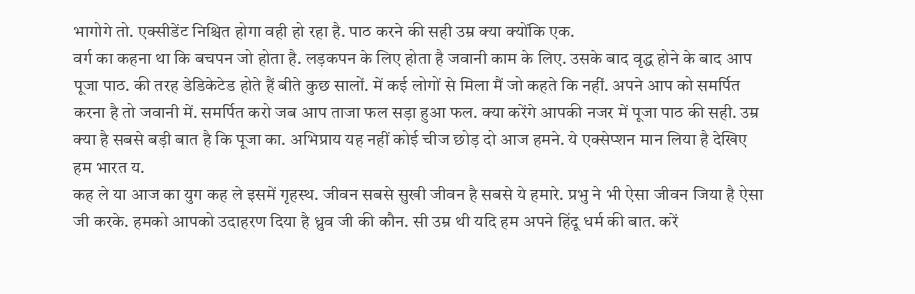भागोगे तो. एक्सीडेंट निश्चित होगा वही हो रहा है. पाठ करने की सही उम्र क्या क्योंकि एक.
वर्ग का कहना था कि बचपन जो होता है. लड़कपन के लिए होता है जवानी काम के लिए. उसके बाद वृद्ध होने के बाद आप पूजा पाठ. की तरह डेडिकेटेड होते हैं बीते कुछ सालों. में कई लोगों से मिला मैं जो कहते कि नहीं. अपने आप को समर्पित करना है तो जवानी में. समर्पित करो जब आप ताजा फल सड़ा हुआ फल. क्या करेंगे आपकी नजर में पूजा पाठ की सही. उम्र क्या है सबसे बड़ी बात है कि पूजा का. अभिप्राय यह नहीं कोई चीज छोड़ दो आज हमने. ये एक्सेप्शन मान लिया है देखिए हम भारत य.
कह ले या आज का युग कह ले इसमें गृहस्थ. जीवन सबसे सुखी जीवन है सबसे ये हमारे. प्रभु ने भी ऐसा जीवन जिया है ऐसा जी करके. हमको आपको उदाहरण दिया है ध्रुव जी की कौन. सी उम्र थी यदि हम अपने हिंदू धर्म की बात. करें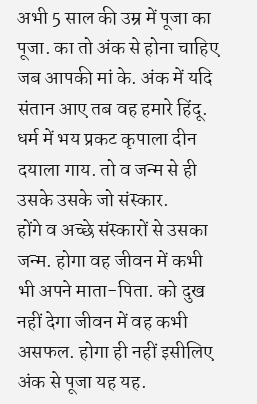अभी 5 साल की उम्र में पूजा का पूजा. का तो अंक से होना चाहिए जब आपकी मां के. अंक में यदि संतान आए तब वह हमारे हिंदू. धर्म में भय प्रकट कृपाला दीन दयाला गाय. तो व जन्म से ही उसके उसके जो संस्कार.
होंगे व अच्छे संस्कारों से उसका जन्म. होगा वह जीवन में कभी भी अपने माता-पिता. को दुख नहीं देगा जीवन में वह कभी असफल. होगा ही नहीं इसीलिए अंक से पूजा यह यह.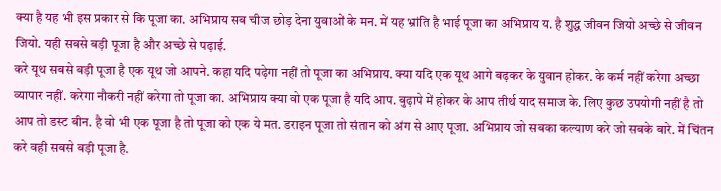क्या है यह भी इस प्रकार से कि पूजा का. अभिप्राय सब चीज छोड़ देना युवाओं के मन. में यह भ्रांति है भाई पूजा का अभिप्राय य. है शुद्ध जीवन जियो अच्छे से जीवन जियो. यही सबसे बड़ी पूजा है और अच्छे से पढ़ाई.
करे यूथ सबसे बड़ी पूजा है एक यूथ जो आपने. कहा यदि पढ़ेगा नहीं तो पूजा का अभिप्राय. क्या यदि एक यूथ आगे बढ़कर के युवान होकर. के कर्म नहीं करेगा अच्छा व्यापार नहीं. करेगा नौकरी नहीं करेगा तो पूजा का. अभिप्राय क्या वो एक पूजा है यदि आप. बुढ़ापे में होकर के आप तीर्थ याद समाज के. लिए कुछ उपयोगी नहीं है तो आप तो डस्ट बीन. है वो भी एक पूजा है तो पूजा को एक ये मत. डराइन पूजा तो संतान को अंग से आए पूजा. अभिप्राय जो सबका कल्याण करे जो सबके बारे. में चिंतन करे वही सबसे बड़ी पूजा है.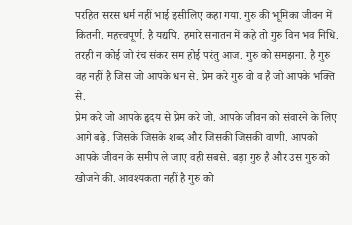परहित सरस धर्म नहीं भाई इसीलिए कहा गया. गुरु की भूमिका जीवन में कितनी. महत्त्वपूर्ण. है यद्यपि. हमारे सनातन में कहे तो गुरु विन भव निधि. तरही न कोई जो रंच संकर सम होई परंतु आज. गुरु को समझना. है गुरु वह नहीं है जिस जो आपके धन से. प्रेम करे गुरु वो व है जो आपके भक्ति से.
प्रेम करे जो आपके हृदय से प्रेम करे जो. आपके जीवन को संवारने के लिए आगे बढ़े. जिसके जिसके शब्द और जिसकी जिसकी वाणी. आपको आपके जीवन के समीप ले जाए वही सबसे. बड़ा गुरु है और उस गुरु को खोजने की. आवश्यकता नहीं है गुरु को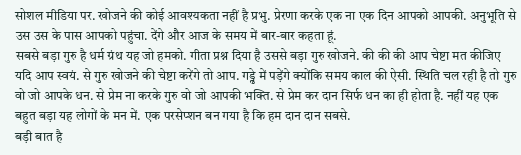सोशल मीडिया पर. खोजने की कोई आवश्यकता नहीं है प्रभु. प्रेरणा करके एक ना एक दिन आपको आपकी. अनुभूति से उस उस के पास आपको पहुंचा. देंगे और आज के समय में बार-बार कहता हूं.
सबसे बड़ा गुरु है धर्म ग्रंथ यह जो हमको. गीता प्रश्न दिया है उससे बड़ा गुरु खोजने. की की की आप चेष्टा मत कीजिए यदि आप स्वयं. से गुरु खोजने की चेष्टा करेंगे तो आप. गड्ढे में पड़ेंगे क्योंकि समय काल की ऐसी. स्थिति चल रही है तो गुरु वो जो आपके धन. से प्रेम ना करके गुरु वो जो आपकी भक्ति. से प्रेम कर दान सिर्फ धन का ही होता है. नहीं यह एक बहुत बड़ा यह लोगों के मन में. एक परसेप्शन बन गया है कि हम दान दान सबसे.
बड़ी बात है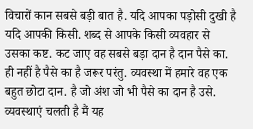विचारों कान सबसे बड़ी बात है. यदि आपका पड़ोसी दुखी है यदि आपकी किसी. शब्द से आपके किसी व्यवहार से उसका कष्ट. कट जाए वह सबसे बड़ा दान है दान पैसे का. ही नहीं है पैसे का है जरूर परंतु. व्यवस्था में हमारे वह एक बहुत छोटा दान. है जो अंश जो भी पैसे का दान है उसे. व्यवस्थाएं चलती है मैं यह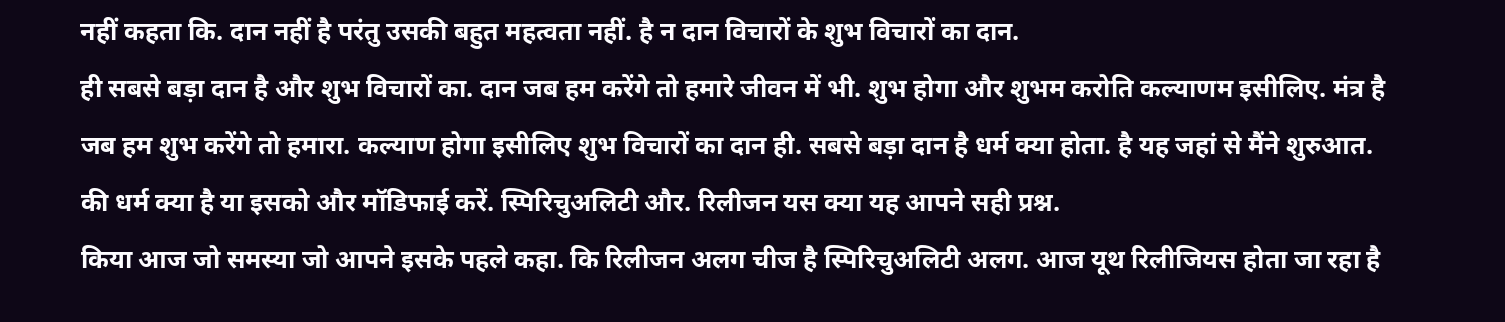नहीं कहता कि. दान नहीं है परंतु उसकी बहुत महत्वता नहीं. है न दान विचारों के शुभ विचारों का दान.
ही सबसे बड़ा दान है और शुभ विचारों का. दान जब हम करेंगे तो हमारे जीवन में भी. शुभ होगा और शुभम करोति कल्याणम इसीलिए. मंत्र है जब हम शुभ करेंगे तो हमारा. कल्याण होगा इसीलिए शुभ विचारों का दान ही. सबसे बड़ा दान है धर्म क्या होता. है यह जहां से मैंने शुरुआत. की धर्म क्या है या इसको और मॉडिफाई करें. स्पिरिचुअलिटी और. रिलीजन यस क्या यह आपने सही प्रश्न.
किया आज जो समस्या जो आपने इसके पहले कहा. कि रिलीजन अलग चीज है स्पिरिचुअलिटी अलग. आज यूथ रिलीजियस होता जा रहा है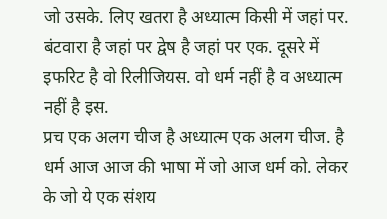जो उसके. लिए खतरा है अध्यात्म किसी में जहां पर. बंटवारा है जहां पर द्वेष है जहां पर एक. दूसरे में इफरिट है वो रिलीजियस. वो धर्म नहीं है व अध्यात्म नहीं है इस.
प्रच एक अलग चीज है अध्यात्म एक अलग चीज. है धर्म आज आज की भाषा में जो आज धर्म को. लेकर के जो ये एक संशय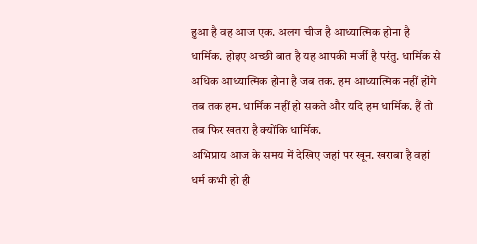हुआ है वह आज एक. अलग चीज है आध्यात्मिक होना है धार्मिक. होइए अच्छी बात है यह आपकी मर्जी है परंतु. धार्मिक से अधिक आध्यात्मिक होना है जब तक. हम आध्यात्मिक नहीं होंगे तब तक हम. धार्मिक नहीं हो सकते और यदि हम धार्मिक. हैं तो तब फिर खतरा है क्योंकि धार्मिक.
अभिप्राय आज के समय में देखिए जहां पर खून. खराबा है वहां धर्म कभी हो ही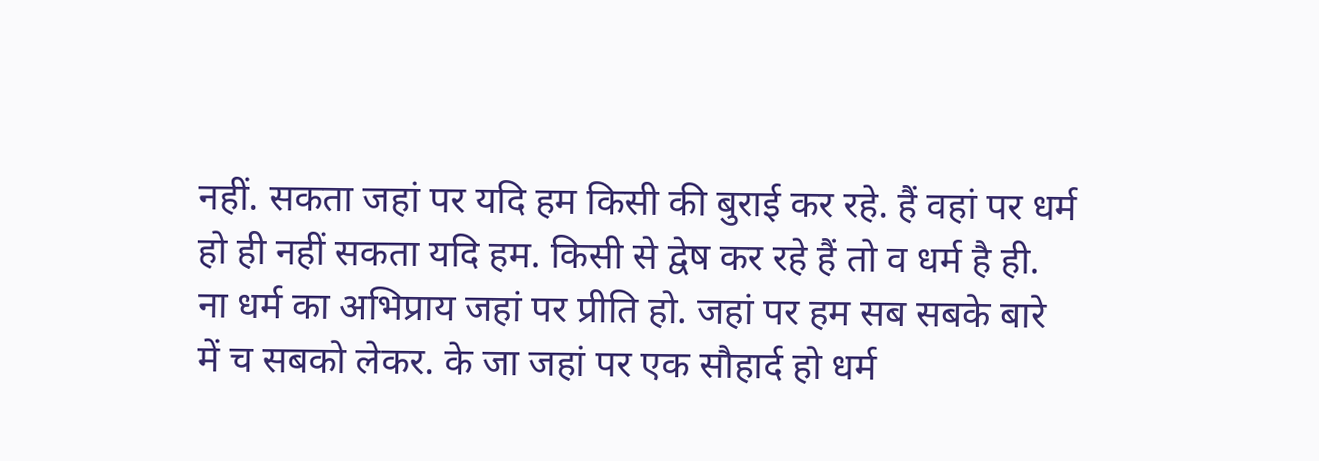नहीं. सकता जहां पर यदि हम किसी की बुराई कर रहे. हैं वहां पर धर्म हो ही नहीं सकता यदि हम. किसी से द्वेष कर रहे हैं तो व धर्म है ही. ना धर्म का अभिप्राय जहां पर प्रीति हो. जहां पर हम सब सबके बारे में च सबको लेकर. के जा जहां पर एक सौहार्द हो धर्म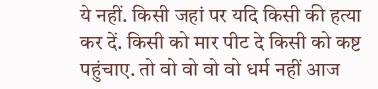ये नहीं. किसी जहां पर यदि किसी की हत्या कर दें. किसी को मार पीट दे किसी को कष्ट पहुंचाए. तो वो वो वो वो धर्म नहीं आज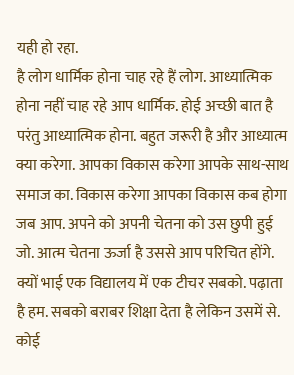यही हो रहा.
है लोग धार्मिक होना चाह रहे हैं लोग. आध्यात्मिक होना नहीं चाह रहे आप धार्मिक. होई अच्छी बात है परंतु आध्यात्मिक होना. बहुत जरूरी है और आध्यात्म क्या करेगा. आपका विकास करेगा आपके साथ-साथ समाज का. विकास करेगा आपका विकास कब होगा जब आप. अपने को अपनी चेतना को उस छुपी हुई जो. आत्म चेतना ऊर्जा है उससे आप परिचित होंगे. क्यों भाई एक विद्यालय में एक टीचर सबको. पढ़ाता है हम. सबको बराबर शिक्षा देता है लेकिन उसमें से.
कोई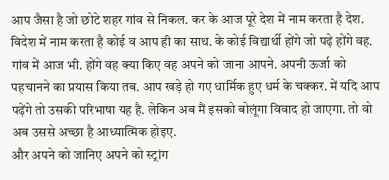आप जैसा है जो छोटे शहर गांव से निकल. कर के आज पूरे देश में नाम करता है देश. विदेश में नाम करता है कोई व आप ही का साथ. के कोई विद्यार्थी होंगे जो पढ़े होंगे वह. गांव में आज भी. होंगे वह क्या किए वह अपने को जाना आपने. अपनी ऊर्जा को पहचानने का प्रयास किया तब. आप खड़े हो गए धार्मिक हुए धर्म के चक्कर. में यदि आप पढ़ेंगे तो उसकी परिभाषा यह है. लेकिन अब मैं इसको बोलूंगा विवाद हो जाएगा. तो वो अब उससे अच्छा है आध्यात्मिक होइए.
और अपने को जानिए अपने को स्ट्रांग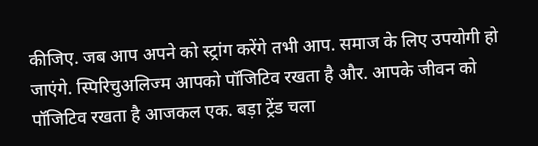कीजिए. जब आप अपने को स्ट्रांग करेंगे तभी आप. समाज के लिए उपयोगी हो जाएंगे. स्पिरिचुअलिज्म आपको पॉजिटिव रखता है और. आपके जीवन को पॉजिटिव रखता है आजकल एक. बड़ा ट्रेंड चला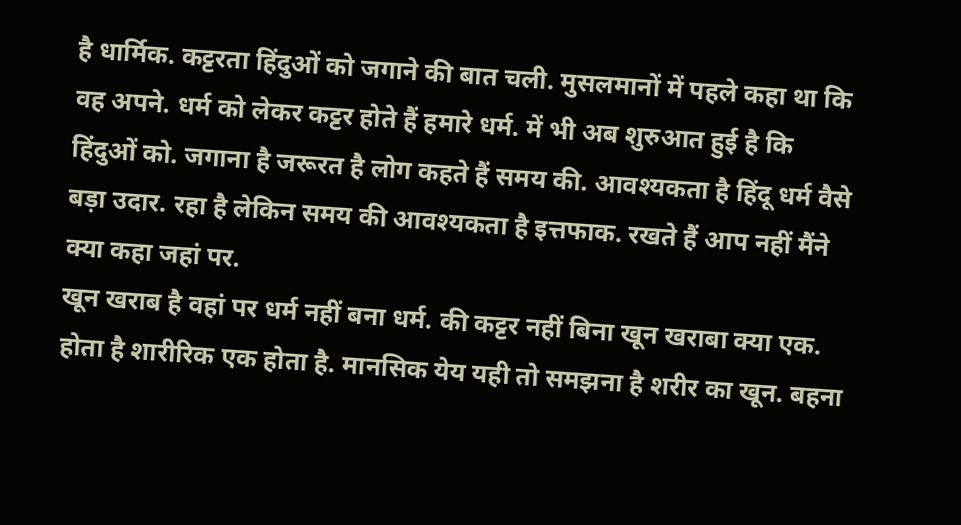है धार्मिक. कट्टरता हिंदुओं को जगाने की बात चली. मुसलमानों में पहले कहा था कि वह अपने. धर्म को लेकर कट्टर होते हैं हमारे धर्म. में भी अब शुरुआत हुई है कि हिंदुओं को. जगाना है जरूरत है लोग कहते हैं समय की. आवश्यकता है हिंदू धर्म वैसे बड़ा उदार. रहा है लेकिन समय की आवश्यकता है इत्तफाक. रखते हैं आप नहीं मैंने क्या कहा जहां पर.
खून खराब है वहां पर धर्म नहीं बना धर्म. की कट्टर नहीं बिना खून खराबा क्या एक. होता है शारीरिक एक होता है. मानसिक येय यही तो समझना है शरीर का खून. बहना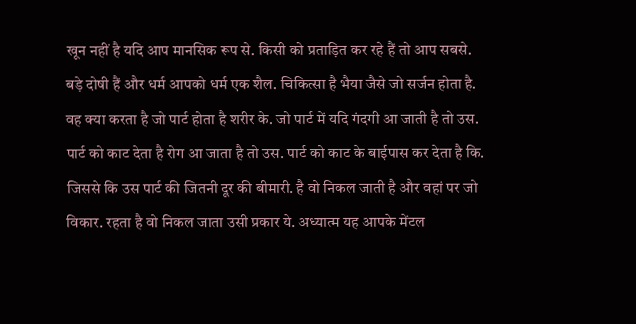खून नहीं है यदि आप मानसिक रूप से. किसी को प्रताड़ित कर रहे हैं तो आप सबसे. बड़े दोषी हैं और धर्म आपको धर्म एक शैल. चिकित्सा है भैया जैसे जो सर्जन होता है. वह क्या करता है जो पार्ट होता है शरीर के. जो पार्ट में यदि गंदगी आ जाती है तो उस.
पार्ट को काट देता है रोग आ जाता है तो उस. पार्ट को काट के बाईपास कर देता है कि. जिससे कि उस पार्ट की जितनी दूर की बीमारी. है वो निकल जाती है और वहां पर जो विकार. रहता है वो निकल जाता उसी प्रकार ये. अध्यात्म यह आपके मेंटल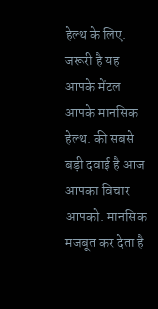हेल्थ के लिए. जरूरी है यह आपके मेंटल आपके मानसिक हेल्थ. की सबसे बड़ी दवाई है आज आपका विचार आपको. मानसिक मजबूत कर देता है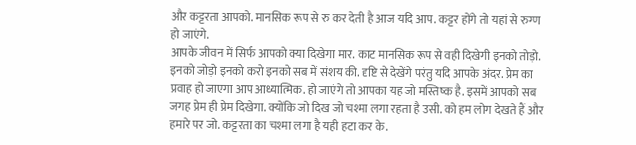और कट्टरता आपको. मानसिक रूप से रु कर देती है आज यदि आप. कट्टर होंगे तो यहां से रुग्ण हो जाएंगे.
आपके जीवन में सिर्फ आपको क्या दिखेगा मार. काट मानसिक रूप से वही दिखेगी इनको तोड़ो. इनको जोड़ो इनको करो इनको सब में संशय की. दृष्टि से देखेंगे परंतु यदि आपके अंदर. प्रेम का प्रवाह हो जाएगा आप आध्यात्मिक. हो जाएंगे तो आपका यह जो मस्तिष्क है. इसमें आपको सब जगह प्रेम ही प्रेम दिखेगा. क्योंकि जो दिख जो चश्मा लगा रहता है उसी. को हम लोग देखते हैं और हमारे पर जो. कट्टरता का चश्मा लगा है यही हटा कर के.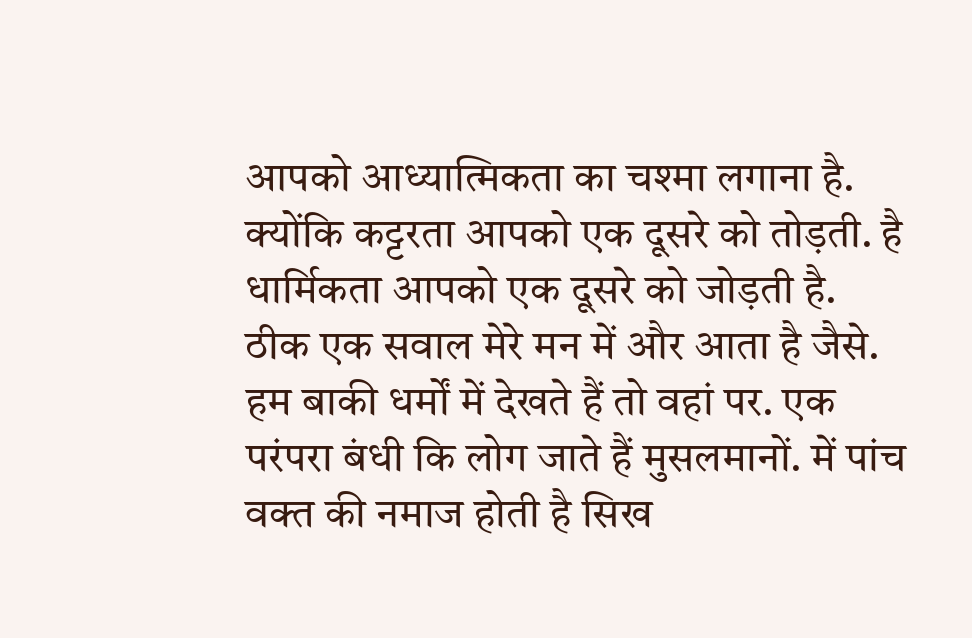आपको आध्यात्मिकता का चश्मा लगाना है. क्योंकि कट्टरता आपको एक दूसरे को तोड़ती. है धार्मिकता आपको एक दूसरे को जोड़ती है. ठीक एक सवाल मेरे मन में और आता है जैसे. हम बाकी धर्मों में देखते हैं तो वहां पर. एक परंपरा बंधी कि लोग जाते हैं मुसलमानों. में पांच वक्त की नमाज होती है सिख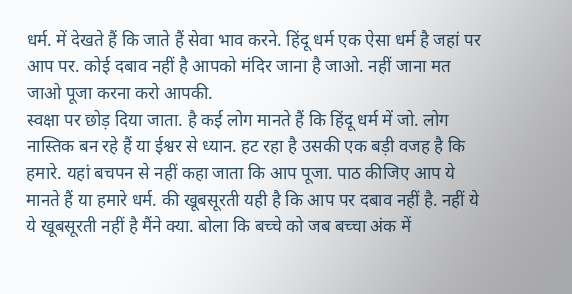धर्म. में देखते हैं कि जाते हैं सेवा भाव करने. हिंदू धर्म एक ऐसा धर्म है जहां पर आप पर. कोई दबाव नहीं है आपको मंदिर जाना है जाओ. नहीं जाना मत जाओ पूजा करना करो आपकी.
स्वक्षा पर छोड़ दिया जाता. है कई लोग मानते हैं कि हिंदू धर्म में जो. लोग नास्तिक बन रहे हैं या ईश्वर से ध्यान. हट रहा है उसकी एक बड़ी वजह है कि हमारे. यहां बचपन से नहीं कहा जाता कि आप पूजा. पाठ कीजिए आप ये मानते हैं या हमारे धर्म. की खूबसूरती यही है कि आप पर दबाव नहीं है. नहीं ये ये खूबसूरती नहीं है मैंने क्या. बोला कि बच्चे को जब बच्चा अंक में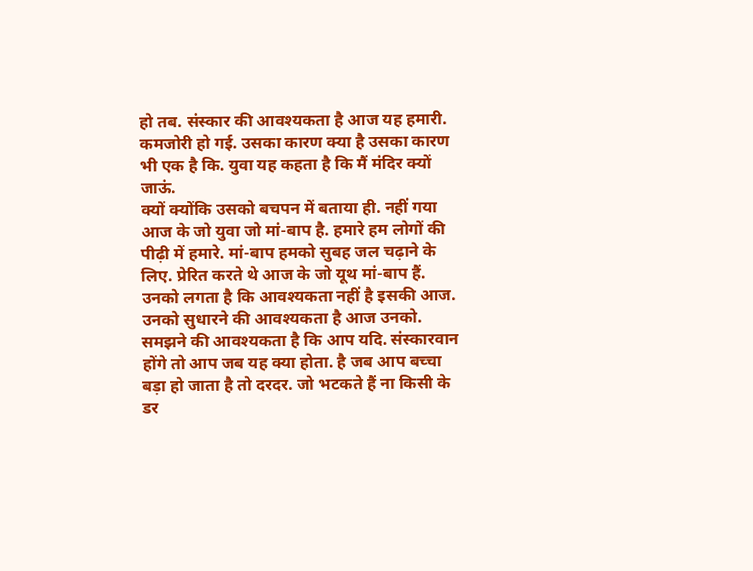हो तब. संस्कार की आवश्यकता है आज यह हमारी. कमजोरी हो गई. उसका कारण क्या है उसका कारण भी एक है कि. युवा यह कहता है कि मैं मंदिर क्यों जाऊं.
क्यों क्योंकि उसको बचपन में बताया ही. नहीं गया आज के जो युवा जो मां-बाप है. हमारे हम लोगों की पीढ़ी में हमारे. मां-बाप हमको सुबह जल चढ़ाने के लिए. प्रेरित करते थे आज के जो यूथ मां-बाप हैं. उनको लगता है कि आवश्यकता नहीं है इसकी आज. उनको सुधारने की आवश्यकता है आज उनको. समझने की आवश्यकता है कि आप यदि. संस्कारवान होंगे तो आप जब यह क्या होता. है जब आप बच्चा बड़ा हो जाता है तो दरदर. जो भटकते हैं ना किसी के डर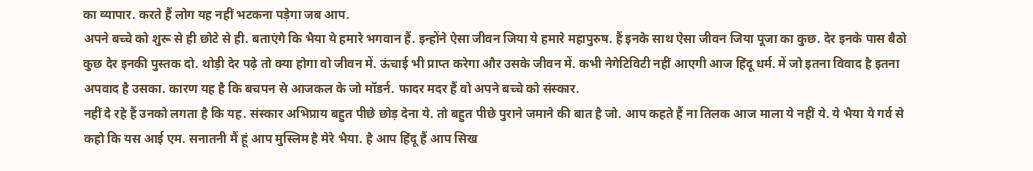का व्यापार. करते हैं लोग यह नहीं भटकना पड़ेगा जब आप.
अपने बच्चे को शुरू से ही छोटे से ही. बताएंगे कि भैया ये हमारे भगवान हैं. इन्होंने ऐसा जीवन जिया ये हमारे महापुरुष. हैं इनके साथ ऐसा जीवन जिया पूजा का कुछ. देर इनके पास बैठो कुछ देर इनकी पुस्तक दो. थोड़ी देर पढ़े तो क्या होगा वो जीवन में. ऊंचाई भी प्राप्त करेगा और उसके जीवन में. कभी नेगेटिविटी नहीं आएगी आज हिंदू धर्म. में जो इतना विवाद है इतना अपवाद है उसका. कारण यह है कि बचपन से आजकल के जो मॉडर्न. फादर मदर हैं वो अपने बच्चे को संस्कार.
नहीं दे रहे हैं उनको लगता है कि यह. संस्कार अभिप्राय बहुत पीछे छोड़ देना ये. तो बहुत पीछे पुराने जमाने की बात है जो. आप कहते हैं ना तिलक आज माला ये नहीं ये. ये भैया ये गर्व से कहो कि यस आई एम. सनातनी मैं हूं आप मुस्लिम है मेरे भैया. है आप हिंदू हैं आप सिख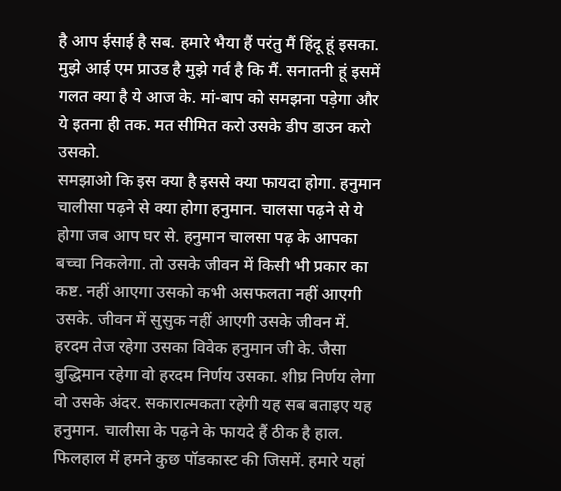है आप ईसाई है सब. हमारे भैया हैं परंतु मैं हिंदू हूं इसका. मुझे आई एम प्राउड है मुझे गर्व है कि मैं. सनातनी हूं इसमें गलत क्या है ये आज के. मां-बाप को समझना पड़ेगा और ये इतना ही तक. मत सीमित करो उसके डीप डाउन करो उसको.
समझाओ कि इस क्या है इससे क्या फायदा होगा. हनुमान चालीसा पढ़ने से क्या होगा हनुमान. चालसा पढ़ने से ये होगा जब आप घर से. हनुमान चालसा पढ़ के आपका बच्चा निकलेगा. तो उसके जीवन में किसी भी प्रकार का कष्ट. नहीं आएगा उसको कभी असफलता नहीं आएगी उसके. जीवन में सुसुक नहीं आएगी उसके जीवन में. हरदम तेज रहेगा उसका विवेक हनुमान जी के. जैसा बुद्धिमान रहेगा वो हरदम निर्णय उसका. शीघ्र निर्णय लेगा वो उसके अंदर. सकारात्मकता रहेगी यह सब बताइए यह हनुमान. चालीसा के पढ़ने के फायदे हैं ठीक है हाल.
फिलहाल में हमने कुछ पॉडकास्ट की जिसमें. हमारे यहां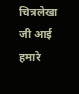चित्रलेखा जी आई हमारे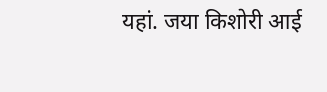यहां. जया किशोरी आई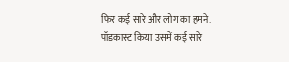फिर कई सारे और लोग का हमने. पॉडकास्ट किया उसमें कई सारे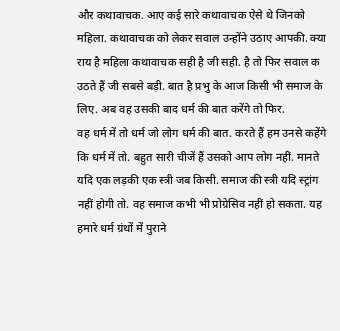और कथावाचक. आए कई सारे कथावाचक ऐसे थे जिनको महिला. कथावाचक को लेकर सवाल उन्होंने उठाए आपकी. क्या राय है महिला कथावाचक सही है जी सही. है तो फिर सवाल क उठते हैं जी सबसे बड़ी. बात है प्रभु के आज किसी भी समाज के लिए. अब वह उसकी बाद धर्म की बात करेंगे तो फिर.
वह धर्म में तो धर्म जो लोग धर्म की बात. करते हैं हम उनसे कहेंगे कि धर्म में तो. बहुत सारी चीजें हैं उसको आप लोग नहीं. मानते यदि एक लड़की एक स्त्री जब किसी. समाज की स्त्री यदि स्ट्रांग नहीं होगी तो. वह समाज कभी भी प्रोग्रेसिव नहीं हो सकता. यह हमारे धर्म ग्रंथों में पुराने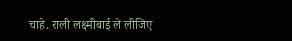चाहे. राली लक्ष्मीबाई ले लीजिए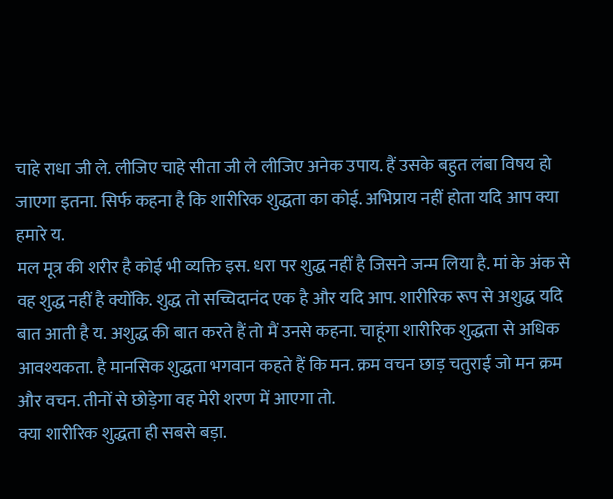चाहे राधा जी ले. लीजिए चाहे सीता जी ले लीजिए अनेक उपाय. हैं उसके बहुत लंबा विषय हो जाएगा इतना. सिर्फ कहना है कि शारीरिक शुद्धता का कोई. अभिप्राय नहीं होता यदि आप क्या हमारे य.
मल मूत्र की शरीर है कोई भी व्यक्ति इस. धरा पर शुद्ध नहीं है जिसने जन्म लिया है. मां के अंक से वह शुद्ध नहीं है क्योंकि. शुद्ध तो सच्चिदानंद एक है और यदि आप. शारीरिक रूप से अशुद्ध यदि बात आती है य. अशुद्ध की बात करते हैं तो मैं उनसे कहना. चाहूंगा शारीरिक शुद्धता से अधिक आवश्यकता. है मानसिक शुद्धता भगवान कहते हैं कि मन. क्रम वचन छाड़ चतुराई जो मन क्रम और वचन. तीनों से छोड़ेगा वह मेरी शरण में आएगा तो.
क्या शारीरिक शुद्धता ही सबसे बड़ा.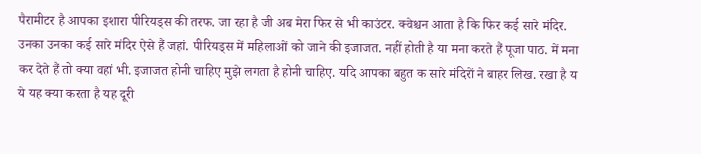पैरामीटर है आपका इशारा पीरियड्स की तरफ. जा रहा है जी अब मेरा फिर से भी काउंटर. क्वेश्चन आता है कि फिर कई सारे मंदिर. उनका उनका कई सारे मंदिर ऐसे हैं जहां. पीरियड्स में महिलाओं को जाने की इजाजत. नहीं होती है या मना करते हैं पूजा पाठ. में मना कर देते हैं तो क्या वहां भी. इजाजत होनी चाहिए मुझे लगता है होनी चाहिए. यदि आपका बहुत क सारे मंदिरों ने बाहर लिख. रखा है य ये यह क्या करता है यह दूरी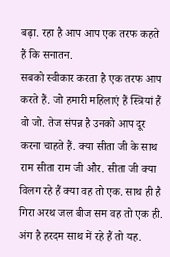बढ़ा. रहा है आप आप एक तरफ कहते हैं कि सनातन.
सबको स्वीकार करता है एक तरफ आप करते हैं. जो हमारी महिलाएं हैं स्त्रियां हैं वो जो. तेज संपन्न है उनको आप दूर करना चाहते हैं. क्या सीता जी के साथ राम सीता राम जी और. सीता जी क्या विलग रहे हैं क्या वह तो एक. साथ ही है गिरा अरथ जल बीज सम वह तो एक ही. अंग है हरदम साथ में रहे हैं तो यह.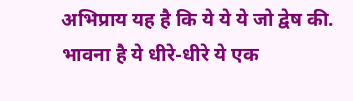अभिप्राय यह है कि ये ये ये जो द्वेष की. भावना है ये धीरे-धीरे ये एक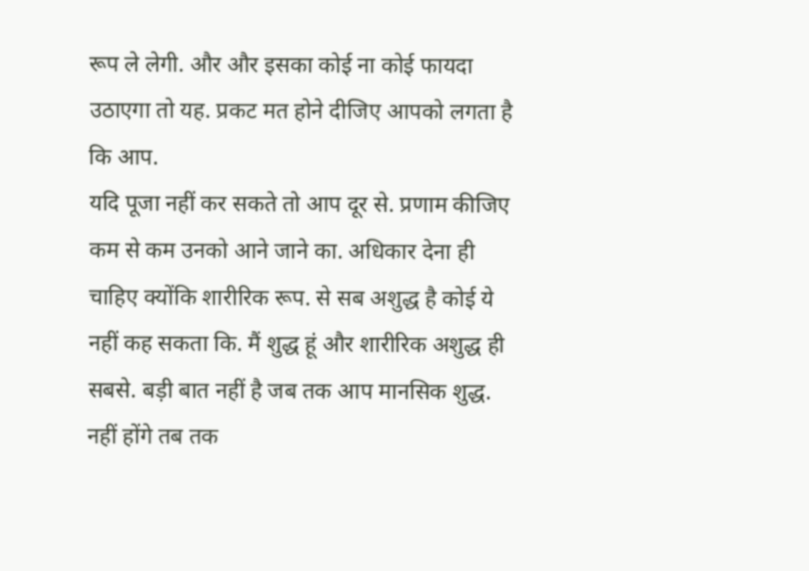रूप ले लेगी. और और इसका कोई ना कोई फायदा उठाएगा तो यह. प्रकट मत होने दीजिए आपको लगता है कि आप.
यदि पूजा नहीं कर सकते तो आप दूर से. प्रणाम कीजिए कम से कम उनको आने जाने का. अधिकार देना ही चाहिए क्योंकि शारीरिक रूप. से सब अशुद्ध है कोई ये नहीं कह सकता कि. मैं शुद्ध हूं और शारीरिक अशुद्ध ही सबसे. बड़ी बात नहीं है जब तक आप मानसिक शुद्ध. नहीं होंगे तब तक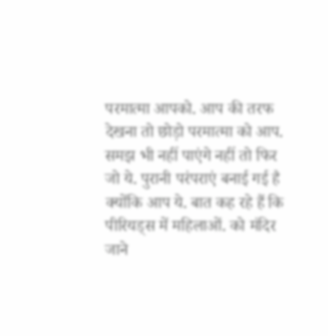परमात्मा आपको. आप की तरफ देखना तो छोड़ो परमात्मा को आप. समझ भी नहीं पाएंगे नहीं तो फिर जो ये. पुरानी परंपराएं बनाई गई है क्योंकि आप ये. बात कह रहे हैं कि पीरियड्स में महिलाओं. को मंदिर जाने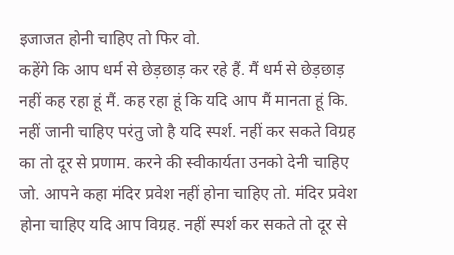इजाजत होनी चाहिए तो फिर वो.
कहेंगे कि आप धर्म से छेड़छाड़ कर रहे हैं. मैं धर्म से छेड़छाड़ नहीं कह रहा हूं मैं. कह रहा हूं कि यदि आप मैं मानता हूं कि. नहीं जानी चाहिए परंतु जो है यदि स्पर्श. नहीं कर सकते विग्रह का तो दूर से प्रणाम. करने की स्वीकार्यता उनको देनी चाहिए जो. आपने कहा मंदिर प्रवेश नहीं होना चाहिए तो. मंदिर प्रवेश होना चाहिए यदि आप विग्रह. नहीं स्पर्श कर सकते तो दूर से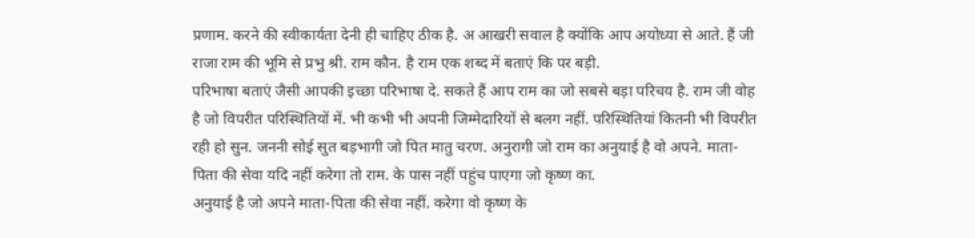प्रणाम. करने की स्वीकार्यता देनी ही चाहिए ठीक है. अ आखरी सवाल है क्योंकि आप अयोध्या से आते. हैं जी राजा राम की भूमि से प्रभु श्री. राम कौन. है राम एक शब्द में बताएं कि पर बड़ी.
परिभाषा बताएं जैसी आपकी इच्छा परिभाषा दे. सकते हैं आप राम का जो सबसे बड़ा परिचय है. राम जी वोह है जो विपरीत परिस्थितियों में. भी कभी भी अपनी जिम्मेदारियों से बलग नहीं. परिस्थितियां कितनी भी विपरीत रही हो सुन. जननी सोई सुत बड़भागी जो पित मातु चरण. अनुरागी जो राम का अनुयाई है वो अपने. माता-पिता की सेवा यदि नहीं करेगा तो राम. के पास नहीं पहुंच पाएगा जो कृष्ण का.
अनुयाई है जो अपने माता-पिता की सेवा नहीं. करेगा वो कृष्ण के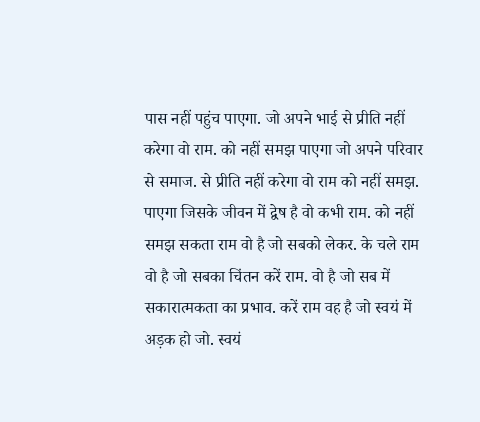पास नहीं पहुंच पाएगा. जो अपने भाई से प्रीति नहीं करेगा वो राम. को नहीं समझ पाएगा जो अपने परिवार से समाज. से प्रीति नहीं करेगा वो राम को नहीं समझ. पाएगा जिसके जीवन में द्वेष है वो कभी राम. को नहीं समझ सकता राम वो है जो सबको लेकर. के चले राम वो है जो सबका चिंतन करें राम. वो है जो सब में सकारात्मकता का प्रभाव. करें राम वह है जो स्वयं में अड़क हो जो. स्वयं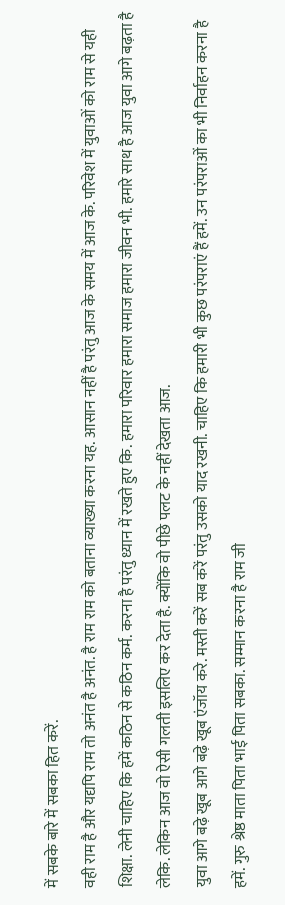में सबके बारे में सबका हित करें.
वही राम है और यद्यपि राम तो अनंत है अनंत. है राम राम को बताना व्याख्या करना यह. आसान नहीं है परंतु आज के समय में आज के. परिवेश में युवाओं को राम से यही शिक्षा. लेनी चाहिए कि हमें कठिन से कठिन कर्म. करना है परंतु ध्यान में रखते हुए कि. हमारा परिवार हमारा समाज हमारा जीवन भी. हमारे साथ है आज युवा आगे बढ़ता है लेकि. लेकिन आज वो ऐसी गलती इसलिए कर देता है. क्योंकि वो पीछे पलट के नहीं देखता आज.
युवा आगे बढ़े खूब आगे बढ़े खूब एंजॉय करे. मस्ती करें सब करें परंतु उसको याद रखनी. चाहिए कि हमारी भी कुछ परंपराएं हैं हमें. उन परंपराओं का भी निर्वाहन करना है हमें. गुरु श्रेष्ठ माता पिता भाई पिता सबका. सम्मान करना है राम जी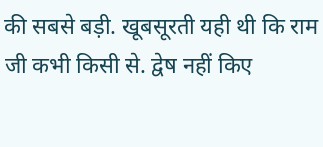की सबसे बड़ी. खूबसूरती यही थी कि राम जी कभी किसी से. द्वेष नहीं किए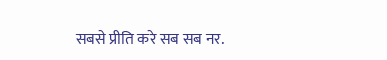सबसे प्रीति करे सब सब नर.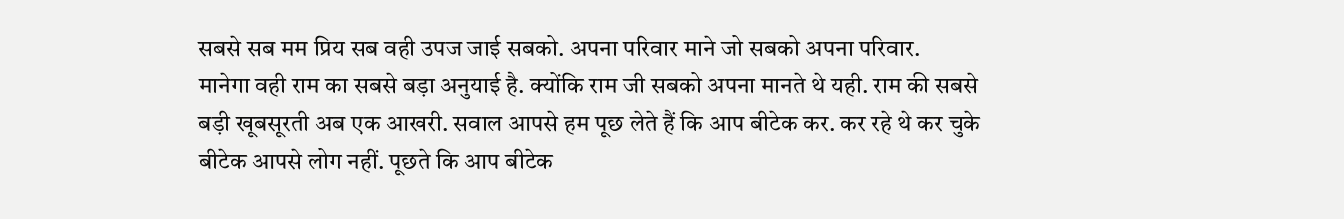सबसे सब मम प्रिय सब वही उपज जाई सबको. अपना परिवार माने जो सबको अपना परिवार.
मानेगा वही राम का सबसे बड़ा अनुयाई है. क्योंकि राम जी सबको अपना मानते थे यही. राम की सबसे बड़ी खूबसूरती अब एक आखरी. सवाल आपसे हम पूछ लेते हैं कि आप बीटेक कर. कर रहे थे कर चुके बीटेक आपसे लोग नहीं. पूछते कि आप बीटेक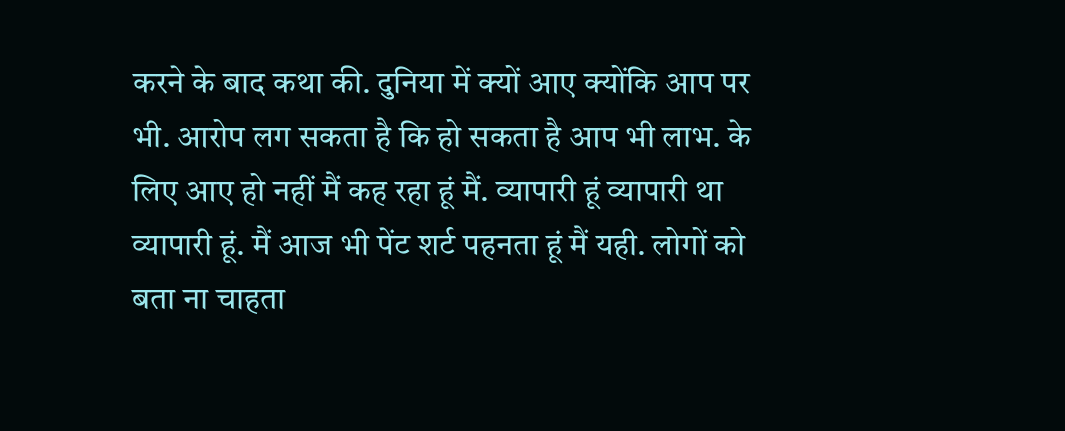करने के बाद कथा की. दुनिया में क्यों आए क्योंकि आप पर भी. आरोप लग सकता है कि हो सकता है आप भी लाभ. के लिए आए हो नहीं मैं कह रहा हूं मैं. व्यापारी हूं व्यापारी था व्यापारी हूं. मैं आज भी पेंट शर्ट पहनता हूं मैं यही. लोगों को बता ना चाहता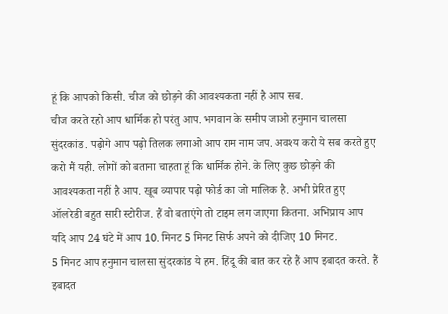हूं कि आपको किसी. चीज को छोड़ने की आवश्यकता नहीं है आप सब.
चीज करते रहो आप धार्मिक हो परंतु आप. भगवान के समीप जाओ हनुमान चालसा सुंदरकांड. पढ़ोगे आप पढ़ो तिलक लगाओ आप राम नाम जप. अवश्य करो ये सब करते हुए करो मैं यही. लोगों को बताना चाहता हूं कि धार्मिक होने. के लिए कुछ छोड़ने की आवश्यकता नहीं है आप. खूब व्यापार पढ़ो फोर्ड का जो मालिक है. अभी प्रेरित हुए ऑलरेडी बहुत सारी स्टोरीज. हैं वो बताएंगे तो टाइम लग जाएगा कितना. अभिप्राय आप यदि आप 24 घंटे में आप 10. मिनट 5 मिनट सिर्फ अपने को दीजिए 10 मिनट.
5 मिनट आप हनुमान चालसा सुंदरकांड ये हम. हिंदू की बात कर रहे हैं आप इबादत करते. हैं इबादत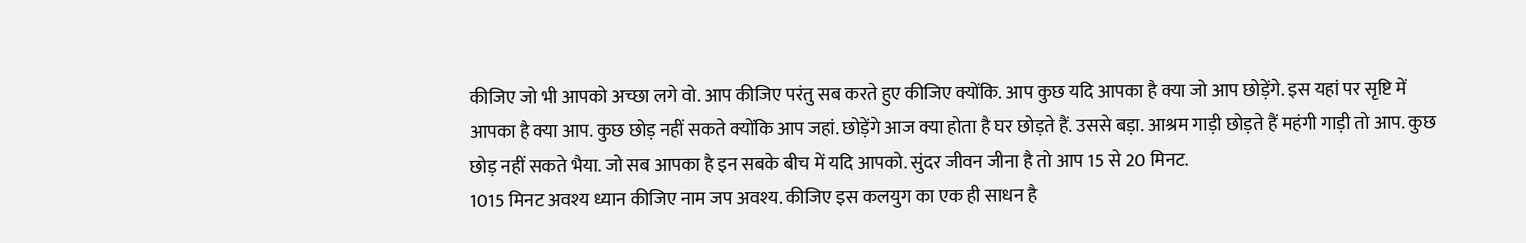कीजिए जो भी आपको अच्छा लगे वो. आप कीजिए परंतु सब करते हुए कीजिए क्योंकि. आप कुछ यदि आपका है क्या जो आप छोड़ेंगे. इस यहां पर सृष्टि में आपका है क्या आप. कुछ छोड़ नहीं सकते क्योंकि आप जहां. छोड़ेंगे आज क्या होता है घर छोड़ते हैं. उससे बड़ा. आश्रम गाड़ी छोड़ते हैं महंगी गाड़ी तो आप. कुछ छोड़ नहीं सकते भैया. जो सब आपका है इन सबके बीच में यदि आपको. सुंदर जीवन जीना है तो आप 15 से 20 मिनट.
1015 मिनट अवश्य ध्यान कीजिए नाम जप अवश्य. कीजिए इस कलयुग का एक ही साधन है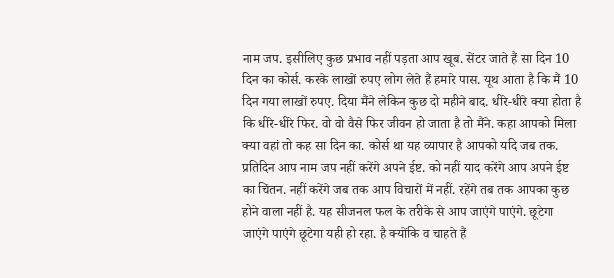नाम जप. इसीलिए कुछ प्रभाव नहीं पड़ता आप खूब. सेंटर जाते हैं सा दिन 10 दिन का कोर्स. करके लाखों रुपए लोग लेते हैं हमारे पास. यूथ आता है कि मैं 10 दिन गया लाखों रुपए. दिया मैंने लेकिन कुछ दो महीने बाद. धीरे-धीरे क्या होता है कि धीरे-धीरे फिर. वो वो वैसे फिर जीवन हो जाता है तो मैंने. कहा आपको मिला क्या वहां तो कह सा दिन का. कोर्स था यह व्यापार है आपको यदि जब तक.
प्रतिदिन आप नाम जप नहीं करेंगे अपने ईष्ट. को नहीं याद करेंगे आप अपने ईष्ट का चिंतन. नहीं करेंगे जब तक आप विचारों में नहीं. रहेंगे तब तक आपका कुछ होने वाला नहीं है. यह सीजनल फल के तरीके से आप जाएंगे पाएंगे. छूटेगा जाएंगे पाएंगे छूटेगा यही हो रहा. है क्योंकि व चाहते हैं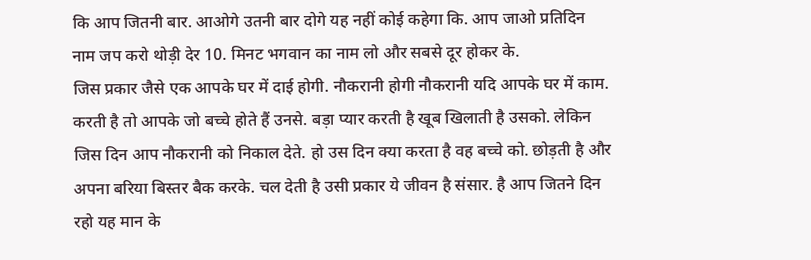कि आप जितनी बार. आओगे उतनी बार दोगे यह नहीं कोई कहेगा कि. आप जाओ प्रतिदिन नाम जप करो थोड़ी देर 10. मिनट भगवान का नाम लो और सबसे दूर होकर के.
जिस प्रकार जैसे एक आपके घर में दाई होगी. नौकरानी होगी नौकरानी यदि आपके घर में काम. करती है तो आपके जो बच्चे होते हैं उनसे. बड़ा प्यार करती है खूब खिलाती है उसको. लेकिन जिस दिन आप नौकरानी को निकाल देते. हो उस दिन क्या करता है वह बच्चे को. छोड़ती है और अपना बरिया बिस्तर बैक करके. चल देती है उसी प्रकार ये जीवन है संसार. है आप जितने दिन रहो यह मान के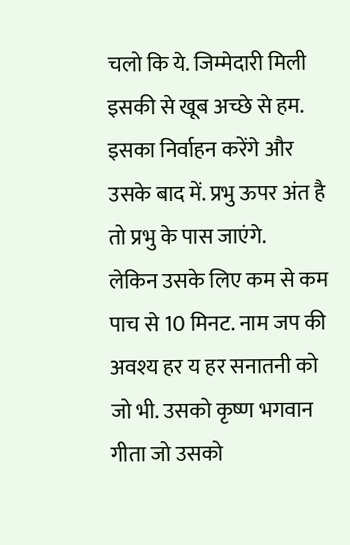चलो कि ये. जिम्मेदारी मिली इसकी से खूब अच्छे से हम. इसका निर्वाहन करेंगे और उसके बाद में. प्रभु ऊपर अंत है तो प्रभु के पास जाएंगे.
लेकिन उसके लिए कम से कम पाच से 10 मिनट. नाम जप की अवश्य हर य हर सनातनी को जो भी. उसको कृष्ण भगवान गीता जो उसको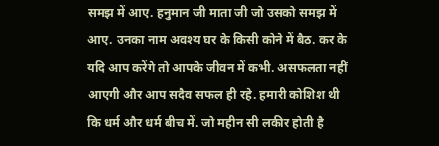समझ में आए. हनुमान जी माता जी जो उसको समझ में आए. उनका नाम अवश्य घर के किसी कोने में बैठ. कर के यदि आप करेंगे तो आपके जीवन में कभी. असफलता नहीं आएगी और आप सदैव सफल ही रहे. हमारी कोशिश थी कि धर्म और धर्म बीच में. जो महीन सी लकीर होती है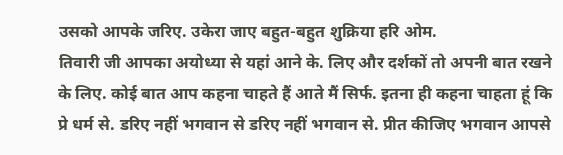उसको आपके जरिए. उकेरा जाए बहुत-बहुत शुक्रिया हरि ओम.
तिवारी जी आपका अयोध्या से यहां आने के. लिए और दर्शकों तो अपनी बात रखने के लिए. कोई बात आप कहना चाहते हैं आते मैं सिर्फ. इतना ही कहना चाहता हूं कि प्रे धर्म से. डरिए नहीं भगवान से डरिए नहीं भगवान से. प्रीत कीजिए भगवान आपसे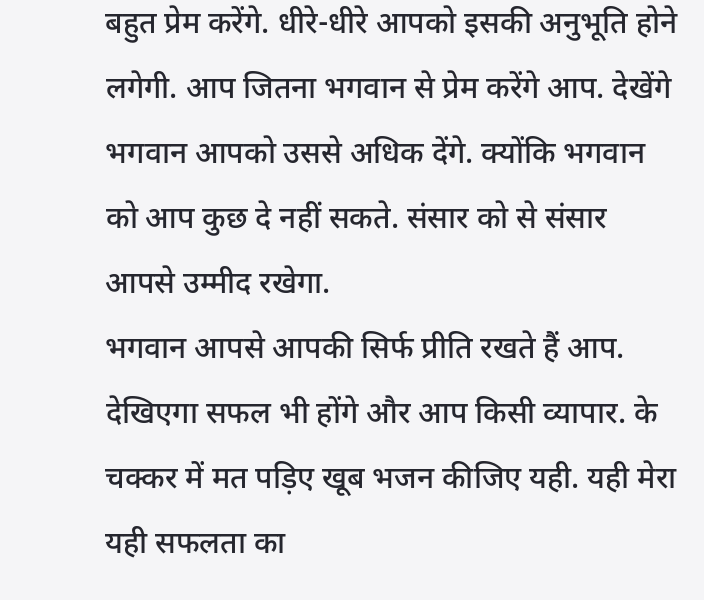बहुत प्रेम करेंगे. धीरे-धीरे आपको इसकी अनुभूति होने लगेगी. आप जितना भगवान से प्रेम करेंगे आप. देखेंगे भगवान आपको उससे अधिक देंगे. क्योंकि भगवान को आप कुछ दे नहीं सकते. संसार को से संसार आपसे उम्मीद रखेगा.
भगवान आपसे आपकी सिर्फ प्रीति रखते हैं आप. देखिएगा सफल भी होंगे और आप किसी व्यापार. के चक्कर में मत पड़िए खूब भजन कीजिए यही. यही मेरा यही सफलता का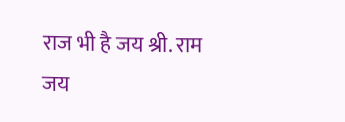राज भी है जय श्री. राम जय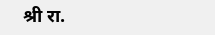श्री रा.